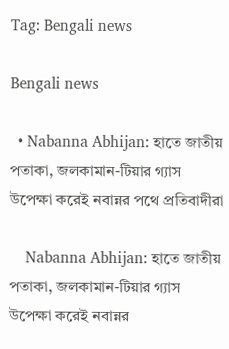Tag: Bengali news

Bengali news

  • Nabanna Abhijan: হাতে জাতীয় পতাকা, জলকামান-টিয়ার গ্যাস উপেক্ষা করেই নবান্নর পথে প্রতিবাদীরা

    Nabanna Abhijan: হাতে জাতীয় পতাকা, জলকামান-টিয়ার গ্যাস উপেক্ষা করেই নবান্নর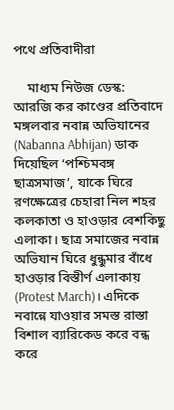পথে প্রতিবাদীরা

    মাধ্যম নিউজ ডেস্ক: আরজি কর কাণ্ডের প্রতিবাদে মঙ্গলবার নবান্ন অভিযানের (Nabanna Abhijan) ডাক দিয়েছিল ‘পশ্চিমবঙ্গ ছাত্রসমাজ’, যাকে ঘিরে রণক্ষেত্রের চেহারা নিল শহর কলকাতা ও হাওড়ার বেশকিছু এলাকা। ছাত্র সমাজের নবান্ন অভিযান ঘিরে ধুন্ধুমার বাঁধে হাওড়ার বিস্তীর্ণ এলাকায় (Protest March)। এদিকে নবান্নে যাওয়ার সমস্ত রাস্তা বিশাল ব্যারিকেড করে বন্ধ করে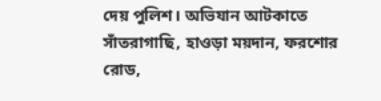দেয় পুলিশ। অভিযান আটকাতে সাঁতরাগাছি, হাওড়া ময়দান, ফরশোর রোড,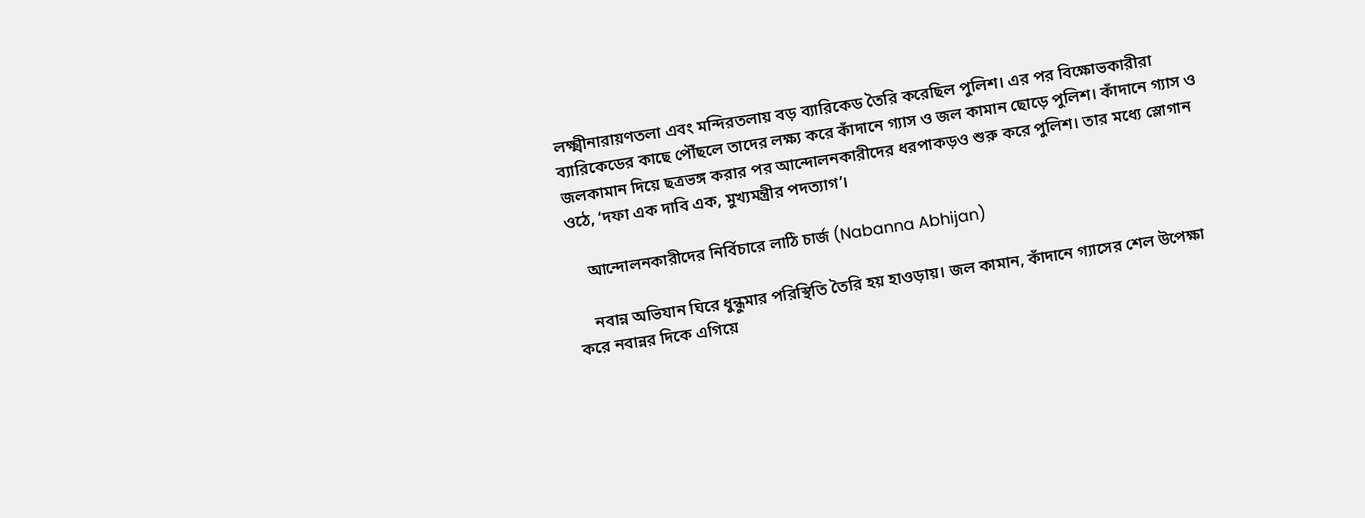লক্ষ্মীনারায়ণতলা এবং মন্দিরতলায় বড় ব্যারিকেড তৈরি করেছিল পুলিশ। এর পর বিক্ষোভকারীরা ব্যারিকেডের কাছে পৌঁছলে তাদের লক্ষ্য করে কাঁদানে গ্যাস ও জল কামান ছোড়ে পুলিশ। কাঁদানে গ্যাস ও জলকামান দিয়ে ছত্রভঙ্গ করার পর আন্দোলনকারীদের ধরপাকড়ও শুরু করে পুলিশ। তার মধ্যে স্লোগান ওঠে, ‘দফা এক দাবি এক, মুখ্যমন্ত্রীর পদত্যাগ’।

    আন্দোলনকারীদের নির্বিচারে লাঠি চার্জ (Nabanna Abhijan)

    নবান্ন অভিযান ঘিরে ধুন্ধুমার পরিস্থিতি তৈরি হয় হাওড়ায়। জল কামান, কাঁদানে গ্যাসের শেল উপেক্ষা করে নবান্নর দিকে এগিয়ে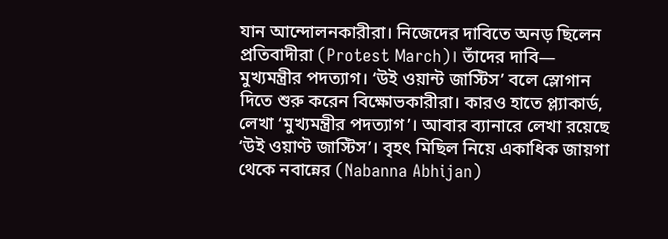যান আন্দোলনকারীরা। নিজেদের দাবিতে অনড় ছিলেন প্রতিবাদীরা (Protest March)। তাঁদের দাবি— মুখ্যমন্ত্রীর পদত্যাগ। ‘উই ওয়ান্ট জাস্টিস’ বলে স্লোগান দিতে শুরু করেন বিক্ষোভকারীরা। কারও হাতে প্ল্যাকার্ড, লেখা ‘মুখ্যমন্ত্রীর পদত্যাগ’। আবার ব্যানারে লেখা রয়েছে ‘উই ওয়াণ্ট জাস্টিস’। বৃহৎ মিছিল নিয়ে একাধিক জায়গা থেকে নবান্নের (Nabanna Abhijan)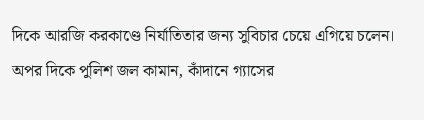দিকে আরজি করকাণ্ডে নির্যাতিতার জন্য সুবিচার চেয়ে এগিয়ে চলেন। অপর দিকে পুলিশ জল কামান, কাঁদানে গ্যাসের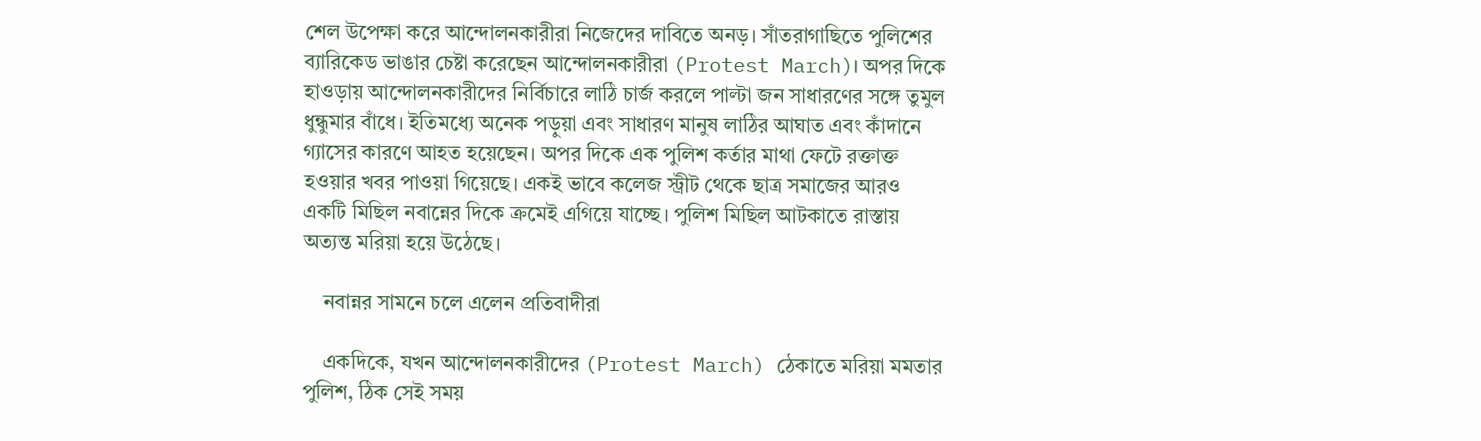শেল উপেক্ষা করে আন্দোলনকারীরা নিজেদের দাবিতে অনড়। সাঁতরাগাছিতে পুলিশের ব্যারিকেড ভাঙার চেষ্টা করেছেন আন্দোলনকারীরা (Protest March)। অপর দিকে হাওড়ায় আন্দোলনকারীদের নির্বিচারে লাঠি চার্জ করলে পাল্টা জন সাধারণের সঙ্গে তুমুল ধুন্ধুমার বাঁধে। ইতিমধ্যে অনেক পড়ুয়া এবং সাধারণ মানুষ লাঠির আঘাত এবং কাঁদানে গ্যাসের কারণে আহত হয়েছেন। অপর দিকে এক পুলিশ কর্তার মাথা ফেটে রক্তাক্ত হওয়ার খবর পাওয়া গিয়েছে। একই ভাবে কলেজ স্ট্রীট থেকে ছাত্র সমাজের আরও একটি মিছিল নবান্নের দিকে ক্রমেই এগিয়ে যাচ্ছে। পুলিশ মিছিল আটকাতে রাস্তায় অত্যন্ত মরিয়া হয়ে উঠেছে।

    নবান্নর সামনে চলে এলেন প্রতিবাদীরা

    একদিকে, যখন আন্দোলনকারীদের (Protest March) ঠেকাতে মরিয়া মমতার পুলিশ, ঠিক সেই সময়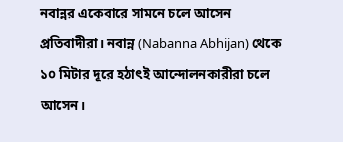নবান্নর একেবারে সামনে চলে আসেন প্রতিবাদীরা। নবান্ন (Nabanna Abhijan) থেকে ১০ মিটার দূরে হঠাৎই আন্দোলনকারীরা চলে আসেন।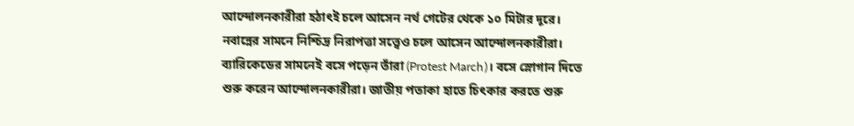আন্দোলনকারীরা হঠাৎই চলে আসেন নর্থ গেটের থেকে ১০ মিটার দূরে। নবান্নের সামনে নিশ্চিদ্র নিরাপত্তা সত্ত্বেও চলে আসেন আন্দোলনকারীরা। ব্যারিকেডের সামনেই বসে পড়েন তাঁরা (Protest March)। বসে স্লোগান দিতে শুরু করেন আন্দোলনকারীরা। জাতীয় পতাকা হাতে চিৎকার করতে শুরু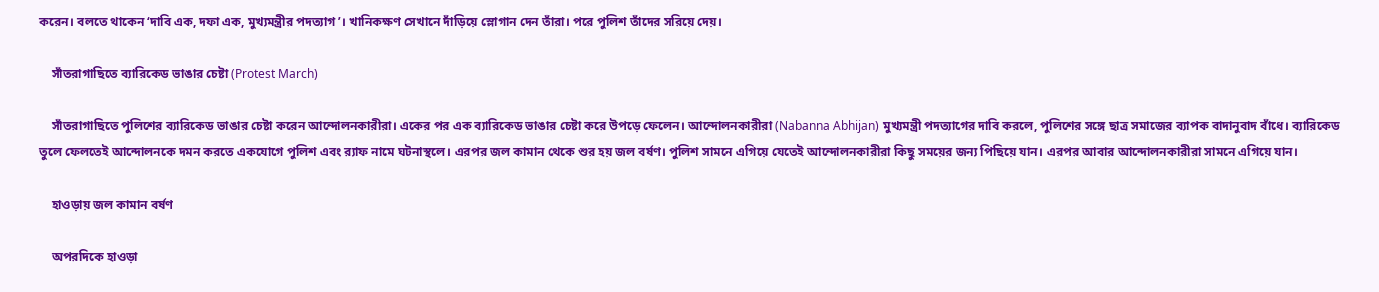করেন। বলতে থাকেন ‘দাবি এক, দফা এক, মুখ্যমন্ত্রীর পদত্যাগ’। খানিকক্ষণ সেখানে দাঁড়িয়ে স্লোগান দেন তাঁরা। পরে পুলিশ তাঁদের সরিয়ে দেয়।

    সাঁতরাগাছিতে ব্যারিকেড ভাঙার চেষ্টা (Protest March)

    সাঁতরাগাছিতে পুলিশের ব্যারিকেড ভাঙার চেষ্টা করেন আন্দোলনকারীরা। একের পর এক ব্যারিকেড ভাঙার চেষ্টা করে উপড়ে ফেলেন। আন্দোলনকারীরা (Nabanna Abhijan) মুখ্যমন্ত্রী পদত্যাগের দাবি করলে, পুলিশের সঙ্গে ছাত্র সমাজের ব্যাপক বাদানুবাদ বাঁধে। ব্যারিকেড তুলে ফেলতেই আন্দোলনকে দমন করতে একযোগে পুলিশ এবং র‌্যাফ নামে ঘটনাস্থলে। এরপর জল কামান থেকে শুর হয় জল বর্ষণ। পুলিশ সামনে এগিয়ে যেতেই আন্দোলনকারীরা কিছু সময়ের জন্য পিছিয়ে যান। এরপর আবার আন্দোলনকারীরা সামনে এগিয়ে যান।

    হাওড়ায় জল কামান বর্ষণ

    অপরদিকে হাওড়া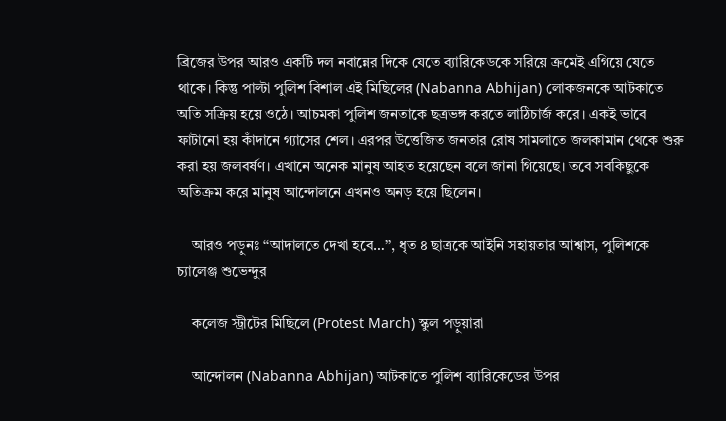ব্রিজের উপর আরও একটি দল নবান্নের দিকে যেতে ব্যারিকেডকে সরিয়ে ক্রমেই এগিয়ে যেতে থাকে। কিন্তু পাল্টা পুলিশ বিশাল এই মিছিলের (Nabanna Abhijan) লোকজনকে আটকাতে অতি সক্রিয় হয়ে ওঠে। আচমকা পুলিশ জনতাকে ছত্রভঙ্গ করতে লাঠিচার্জ করে। একই ভাবে ফাটানো হয় কাঁদানে গ্যাসের শেল। এরপর উত্তেজিত জনতার রোষ সামলাতে জলকামান থেকে শুরু করা হয় জলবর্ষণ। এখানে অনেক মানুষ আহত হয়েছেন বলে জানা গিয়েছে। তবে সবকিছুকে অতিক্রম করে মানুষ আন্দোলনে এখনও অনড় হয়ে ছিলেন।

    আরও পড়ুনঃ ‘‘আদালতে দেখা হবে…’’, ধৃত ৪ ছাত্রকে আইনি সহায়তার আশ্বাস, পুলিশকে চ্যালেঞ্জ শুভেন্দুর

    কলেজ স্ট্রীটের মিছিলে (Protest March) স্কুল পড়ুয়ারা

    আন্দোলন (Nabanna Abhijan) আটকাতে পুলিশ ব্যারিকেডের উপর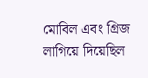মোবিল এবং গ্রিজ লাগিয়ে দিয়েছিল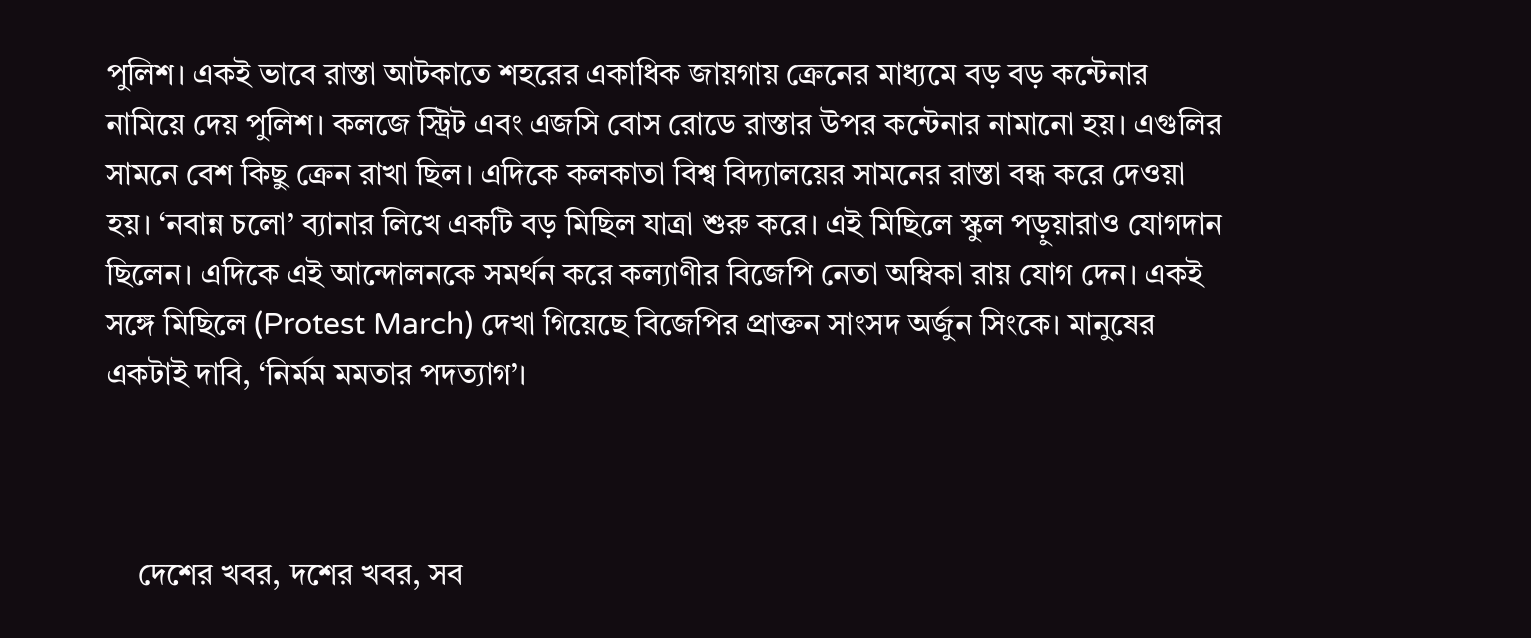পুলিশ। একই ভাবে রাস্তা আটকাতে শহরের একাধিক জায়গায় ক্রেনের মাধ্যমে বড় বড় কন্টেনার নামিয়ে দেয় পুলিশ। কলজে স্ট্রিট এবং এজসি বোস রোডে রাস্তার উপর কন্টেনার নামানো হয়। এগুলির সামনে বেশ কিছু ক্রেন রাখা ছিল। এদিকে কলকাতা বিশ্ব বিদ্যালয়ের সামনের রাস্তা বন্ধ করে দেওয়া হয়। ‘নবান্ন চলো’ ব্যানার লিখে একটি বড় মিছিল যাত্রা শুরু করে। এই মিছিলে স্কুল পড়ুয়ারাও যোগদান ছিলেন। এদিকে এই আন্দোলনকে সমর্থন করে কল্যাণীর বিজেপি নেতা অম্বিকা রায় যোগ দেন। একই সঙ্গে মিছিলে (Protest March) দেখা গিয়েছে বিজেপির প্রাক্তন সাংসদ অর্জুন সিংকে। মানুষের একটাই দাবি, ‘নির্মম মমতার পদত্যাগ’।



    দেশের খবর, দশের খবর, সব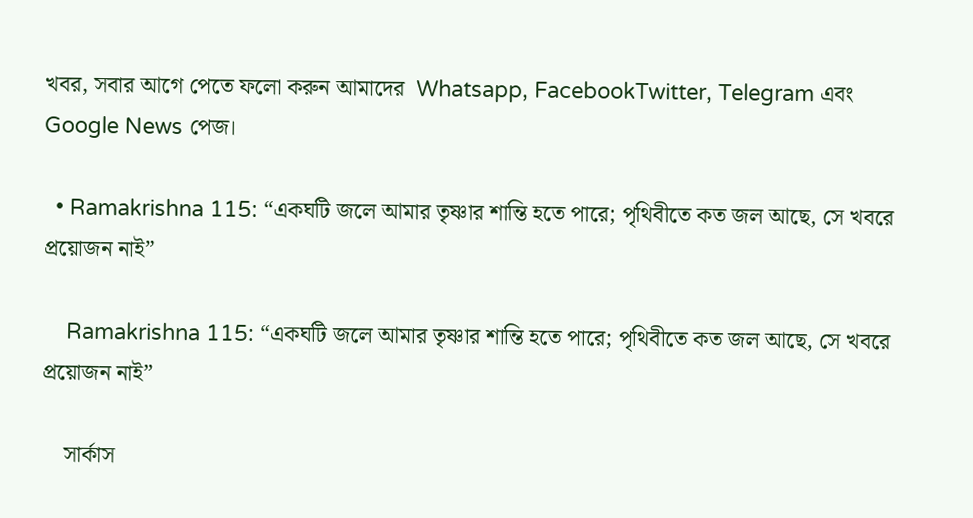খবর, সবার আগে পেতে ফলো করুন আমাদের  Whatsapp, FacebookTwitter, Telegram এবং Google News পেজ।

  • Ramakrishna 115: “একঘটি জলে আমার তৃষ্ণার শান্তি হতে পারে; পৃথিবীতে কত জল আছে, সে খবরে প্রয়োজন নাই”

    Ramakrishna 115: “একঘটি জলে আমার তৃষ্ণার শান্তি হতে পারে; পৃথিবীতে কত জল আছে, সে খবরে প্রয়োজন নাই”

    সার্কাস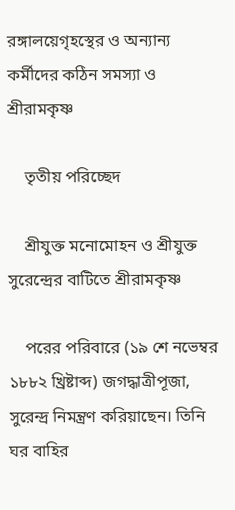রঙ্গালয়েগৃহস্থের ও অন্যান্য কর্মীদের কঠিন সমস্যা ও শ্রীরামকৃষ্ণ

    তৃতীয় পরিচ্ছেদ

    শ্রীযুক্ত মনোমোহন ও শ্রীযুক্ত সুরেন্দ্রের বাটিতে শ্রীরামকৃষ্ণ

    পরের পরিবারে (১৯ শে নভেম্বর ১৮৮২ খ্রিষ্টাব্দ) জগদ্ধাত্রীপূজা, সুরেন্দ্র নিমন্ত্রণ করিয়াছেন। তিনি ঘর বাহির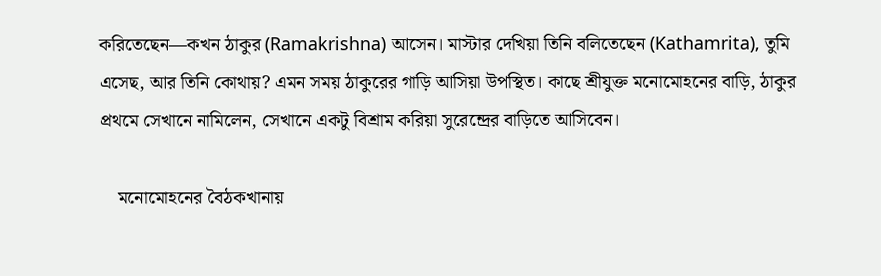করিতেছেন—কখন ঠাকুর (Ramakrishna) আসেন। মাস্টার দেখিয়া তিনি বলিতেছেন (Kathamrita), তুমি এসেছ, আর তিনি কোথায়? এমন সময় ঠাকুরের গাড়ি আসিয়া উপস্থিত। কাছে শ্রীযুক্ত মনোমোহনের বাড়ি, ঠাকুর প্রথমে সেখানে নামিলেন, সেখানে একটু বিশ্রাম করিয়া সুরেন্দ্রের বাড়িতে আসিবেন।

    মনোমোহনের বৈঠকখানায়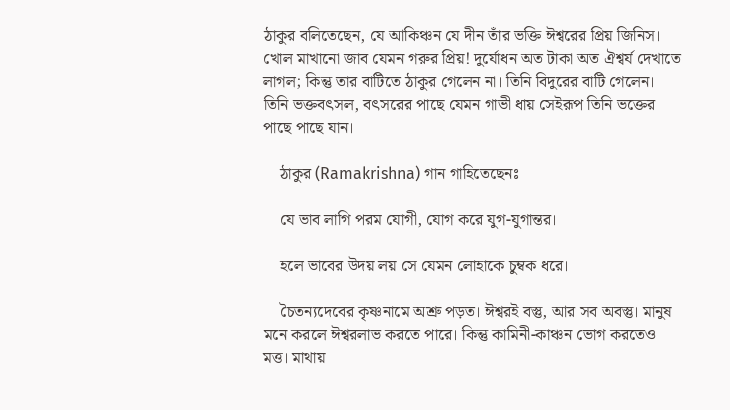ঠাকুর বলিতেছেন, যে আকিঞ্চন যে দীন তাঁর ভক্তি ঈশ্বরের প্রিয় জিনিস। খোল মাখানো জাব যেমন গরুর প্রিয়! দুর্যোধন অত টাকা অত ঐশ্বর্য দেখাতে লাগল; কিন্তু তার বাটিতে ঠাকুর গেলেন না। তিনি বিদুরের বাটি গেলেন। তিনি ভক্তবৎসল, বৎসরের পাছে যেমন গাভী ধায় সেইরূপ তিনি ভক্তের পাছে পাছে যান।

    ঠাকুর (Ramakrishna) গান গাহিতেছেনঃ

    যে ভাব লাগি পরম যোগী, যোগ করে যুগ-যুগান্তর।

    হলে ভাবের উদয় লয় সে যেমন লোহাকে চুম্বক ধরে।

    চৈতন্যদেবের কৃষ্ণনামে অশ্রু পড়ত। ঈশ্বরই বস্তু, আর সব অবস্তু। মানুষ মনে করলে ঈশ্বরলাভ করতে পারে। কিন্তু কামিনী-কাঞ্চন ভোগ করতেও মত্ত। মাথায়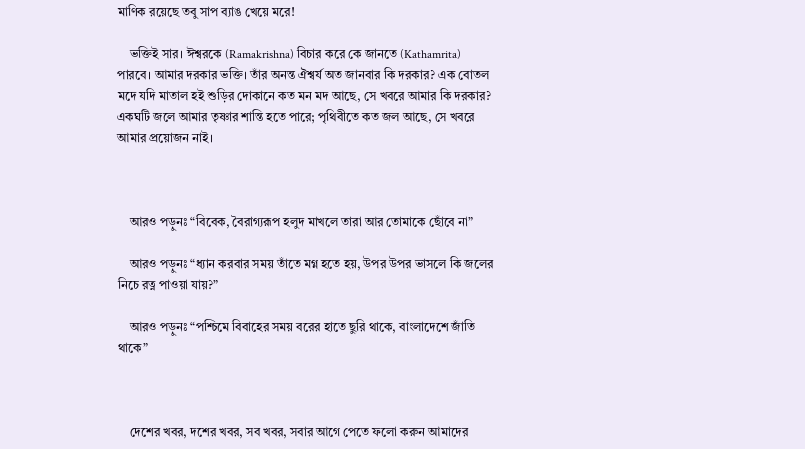মাণিক রয়েছে তবু সাপ ব্যাঙ খেয়ে মরে!

    ভক্তিই সার। ঈশ্বরকে (Ramakrishna) বিচার করে কে জানতে (Kathamrita) পারবে। আমার দরকার ভক্তি। তাঁর অনন্ত ঐশ্বর্য অত জানবার কি দরকার? এক বোতল মদে যদি মাতাল হই শুড়ির দোকানে কত মন মদ আছে, সে খবরে আমার কি দরকার? একঘটি জলে আমার তৃষ্ণার শান্তি হতে পারে; পৃথিবীতে কত জল আছে, সে খবরে আমার প্রয়োজন নাই।



    আরও পড়ুনঃ “বিবেক, বৈরাগ্যরূপ হলুদ মাখলে তারা আর তোমাকে ছোঁবে না”

    আরও পড়ুনঃ “ধ্যান করবার সময় তাঁতে মগ্ন হতে হয়, উপর উপর ভাসলে কি জলের নিচে রত্ন পাওয়া যায়?”

    আরও পড়ুনঃ “পশ্চিমে বিবাহের সময় বরের হাতে ছুরি থাকে, বাংলাদেশে জাঁতি থাকে”



    দেশের খবর, দশের খবর, সব খবর, সবার আগে পেতে ফলো করুন আমাদের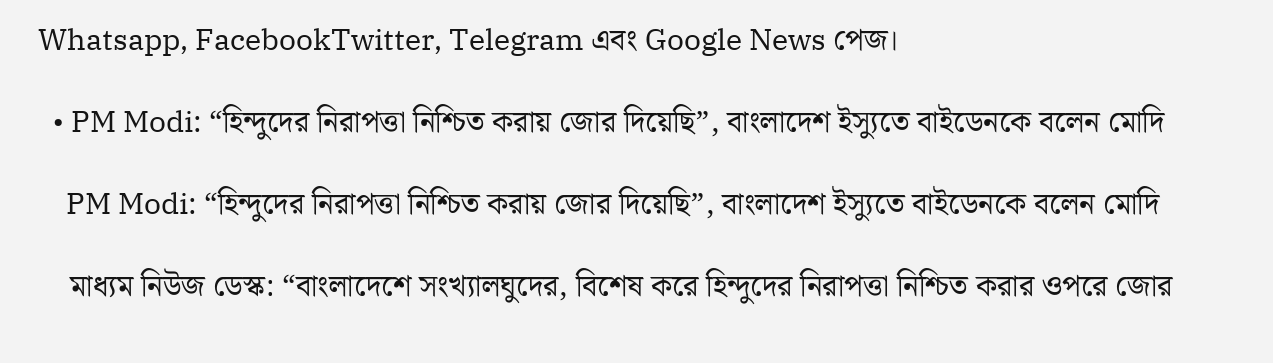Whatsapp, FacebookTwitter, Telegram এবং Google News পেজ।

  • PM Modi: “হিন্দুদের নিরাপত্তা নিশ্চিত করায় জোর দিয়েছি”, বাংলাদেশ ইস্যুতে বাইডেনকে বলেন মোদি

    PM Modi: “হিন্দুদের নিরাপত্তা নিশ্চিত করায় জোর দিয়েছি”, বাংলাদেশ ইস্যুতে বাইডেনকে বলেন মোদি

    মাধ্যম নিউজ ডেস্ক: “বাংলাদেশে সংখ্যালঘুদের, বিশেষ করে হিন্দুদের নিরাপত্তা নিশ্চিত করার ওপরে জোর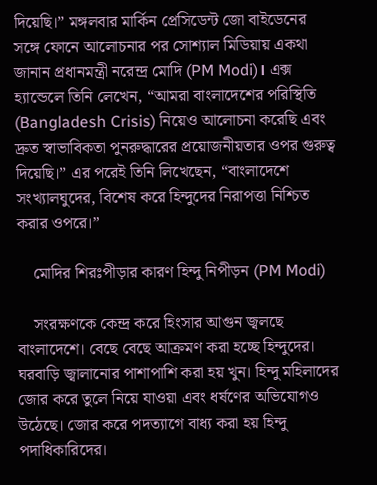দিয়েছি।” মঙ্গলবার মার্কিন প্রেসিডেন্ট জো বাইডেনের সঙ্গে ফোনে আলোচনার পর সোশ্যাল মিডিয়ায় একথা জানান প্রধানমন্ত্রী নরেন্দ্র মোদি (PM Modi)। এক্স হ্যান্ডেলে তিনি লেখেন, “আমরা বাংলাদেশের পরিস্থিতি (Bangladesh Crisis) নিয়েও আলোচনা করেছি এবং দ্রুত স্বাভাবিকতা পুনরুদ্ধারের প্রয়োজনীয়তার ওপর গুরুত্ব দিয়েছি।” এর পরেই তিনি লিখেছেন, “বাংলাদেশে সংখ্যালঘুদের, বিশেষ করে হিন্দুদের নিরাপত্তা নিশ্চিত করার ওপরে।”

    মোদির শিরঃপীড়ার কারণ হিন্দু নিপীড়ন (PM Modi)

    সংরক্ষণকে কেন্দ্র করে হিংসার আগুন জ্বলছে বাংলাদেশে। বেছে বেছে আক্রমণ করা হচ্ছে হিন্দুদের। ঘরবাড়ি জ্বালানোর পাশাপাশি করা হয় খুন। হিন্দু মহিলাদের জোর করে তুলে নিয়ে যাওয়া এবং ধর্ষণের অভিযোগও উঠেছে। জোর করে পদত্যাগে বাধ্য করা হয় হিন্দু পদাধিকারিদের।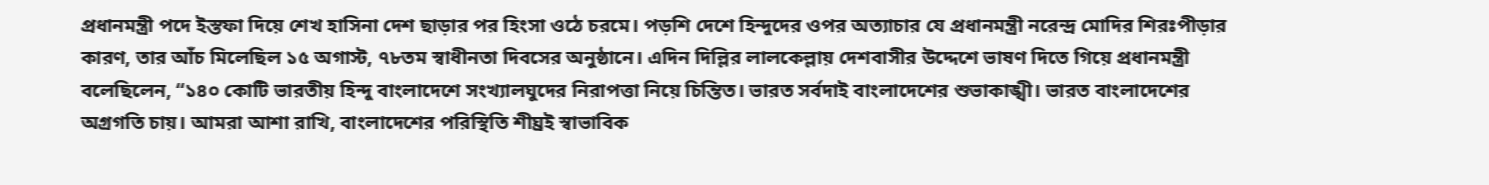প্রধানমন্ত্রী পদে ইস্তফা দিয়ে শেখ হাসিনা দেশ ছাড়ার পর হিংসা ওঠে চরমে। পড়শি দেশে হিন্দুদের ওপর অত্যাচার যে প্রধানমন্ত্রী নরেন্দ্র মোদির শিরঃপীড়ার কারণ, তার আঁচ মিলেছিল ১৫ অগাস্ট, ৭৮তম স্বাধীনতা দিবসের অনুষ্ঠানে। এদিন দিল্লির লালকেল্লায় দেশবাসীর উদ্দেশে ভাষণ দিতে গিয়ে প্রধানমন্ত্রী বলেছিলেন, “১৪০ কোটি ভারতীয় হিন্দু বাংলাদেশে সংখ্যালঘুদের নিরাপত্তা নিয়ে চিন্তিত। ভারত সর্বদাই বাংলাদেশের শুভাকাঙ্খী। ভারত বাংলাদেশের অগ্রগতি চায়। আমরা আশা রাখি, বাংলাদেশের পরিস্থিতি শীঘ্রই স্বাভাবিক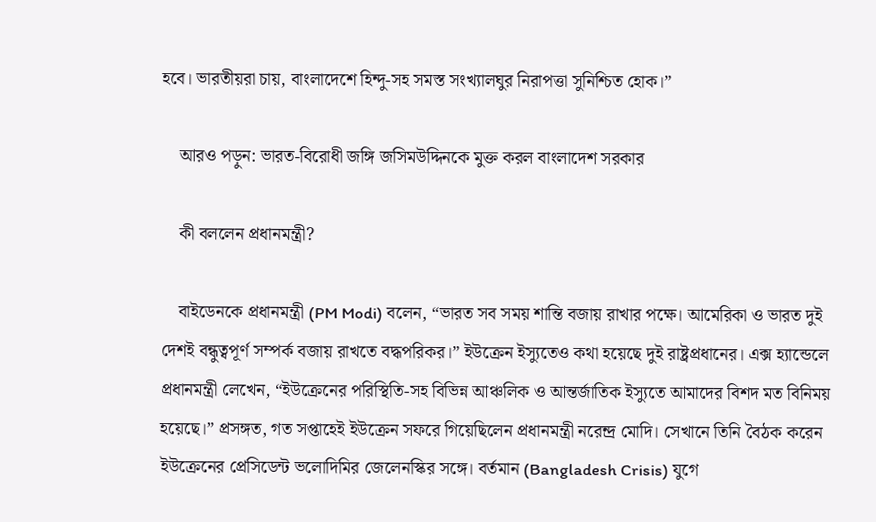হবে। ভারতীয়রা চায়, বাংলাদেশে হিন্দু-সহ সমস্ত সংখ্যালঘুর নিরাপত্তা সুনিশ্চিত হোক।”

    আরও পড়ুন: ভারত-বিরোধী জঙ্গি জসিমউদ্দিনকে মুক্ত করল বাংলাদেশ সরকার

    কী বললেন প্রধানমন্ত্রী?

    বাইডেনকে প্রধানমন্ত্রী (PM Modi) বলেন, “ভারত সব সময় শান্তি বজায় রাখার পক্ষে। আমেরিকা ও ভারত দুই দেশই বন্ধুত্বপূর্ণ সম্পর্ক বজায় রাখতে বদ্ধপরিকর।” ইউক্রেন ইস্যুতেও কথা হয়েছে দুই রাষ্ট্রপ্রধানের। এক্স হ্যান্ডেলে প্রধানমন্ত্রী লেখেন, “ইউক্রেনের পরিস্থিতি-সহ বিভিন্ন আঞ্চলিক ও আন্তর্জাতিক ইস্যুতে আমাদের বিশদ মত বিনিময় হয়েছে।” প্রসঙ্গত, গত সপ্তাহেই ইউক্রেন সফরে গিয়েছিলেন প্রধানমন্ত্রী নরেন্দ্র মোদি। সেখানে তিনি বৈঠক করেন ইউক্রেনের প্রেসিডেন্ট ভলোদিমির জেলেনস্কির সঙ্গে। বর্তমান (Bangladesh Crisis) যুগে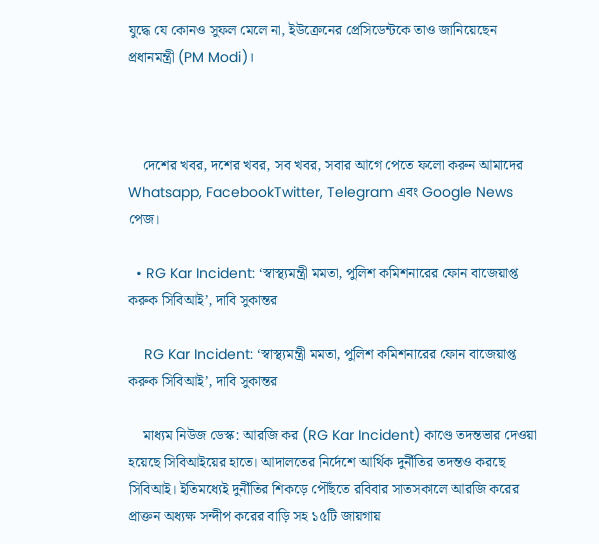যুদ্ধে যে কোনও সুফল মেলে না, ইউক্রেনের প্রেসিডেন্টকে তাও জানিয়েছেন প্রধানমন্ত্রী (PM Modi)।



    দেশের খবর, দশের খবর, সব খবর, সবার আগে পেতে ফলো করুন আমাদের  Whatsapp, FacebookTwitter, Telegram এবং Google News পেজ।

  • RG Kar Incident: ‘স্বাস্থ্যমন্ত্রী মমতা, পুলিশ কমিশনারের ফোন বাজেয়াপ্ত করুক সিবিআই’, দাবি সুকান্তর

    RG Kar Incident: ‘স্বাস্থ্যমন্ত্রী মমতা, পুলিশ কমিশনারের ফোন বাজেয়াপ্ত করুক সিবিআই’, দাবি সুকান্তর

    মাধ্যম নিউজ ডেস্ক: আরজি কর (RG Kar Incident) কাণ্ডে তদন্তভার দেওয়া হয়েছে সিবিআইয়ের হাতে। আদালতের নির্দেশে আর্থিক দুর্নীতির তদন্তও করছে সিবিআই। ইতিমধ্যেই দুর্নীতির শিকড়ে পৌঁছতে রবিবার সাতসকালে আরজি করের প্রাক্তন অধ্যক্ষ সন্দীপ করের বাড়ি সহ ১৫টি জায়গায়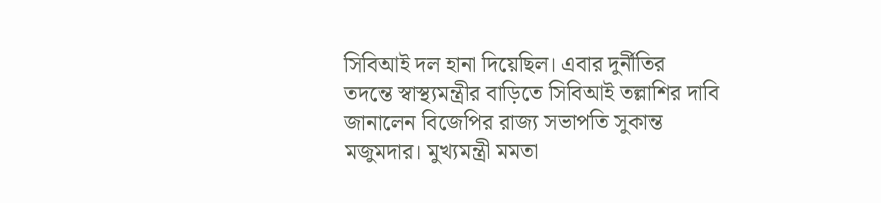সিবিআই দল হানা দিয়েছিল। এবার দুর্নীতির তদন্তে স্বাস্থ্যমন্ত্রীর বাড়িতে সিবিআই তল্লাশির দাবি জানালেন বিজেপির রাজ্য সভাপতি সুকান্ত মজুমদার। মুখ্যমন্ত্রী মমতা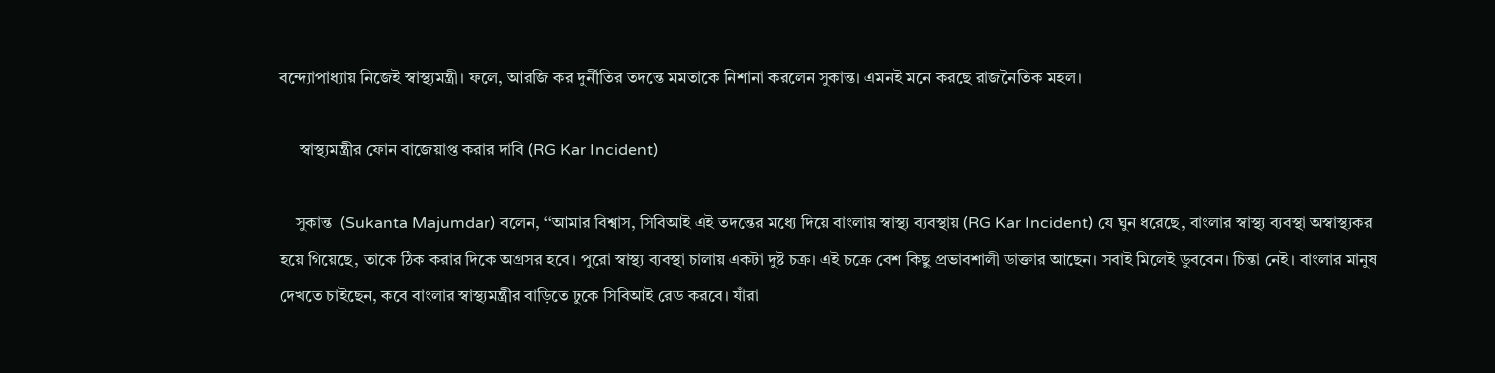বন্দ্যোপাধ্যায় নিজেই স্বাস্থ্যমন্ত্রী। ফলে, আরজি কর দুর্নীতির তদন্তে মমতাকে নিশানা করলেন সুকান্ত। এমনই মনে করছে রাজনৈতিক মহল।

     স্বাস্থ্যমন্ত্রীর ফোন বাজেয়াপ্ত করার দাবি (RG Kar Incident)

    সুকান্ত  (Sukanta Majumdar) বলেন, ‘‘আমার বিশ্বাস, সিবিআই এই তদন্তের মধ্যে দিয়ে বাংলায় স্বাস্থ্য ব্যবস্থায় (RG Kar Incident) যে ঘুন ধরেছে, বাংলার স্বাস্থ্য ব্যবস্থা অস্বাস্থ্যকর হয়ে গিয়েছে, তাকে ঠিক করার দিকে অগ্রসর হবে। পুরো স্বাস্থ্য ব্যবস্থা চালায় একটা দুষ্ট চক্র। এই চক্রে বেশ কিছু প্রভাবশালী ডাক্তার আছেন। সবাই মিলেই ডুববেন। চিন্তা নেই। বাংলার মানুষ দেখতে চাইছেন, কবে বাংলার স্বাস্থ্যমন্ত্রীর বাড়িতে ঢুকে সিবিআই রেড করবে। যাঁরা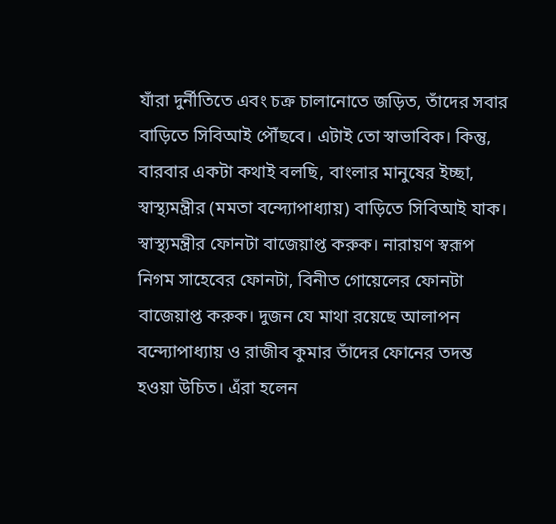যাঁরা দুর্নীতিতে এবং চক্র চালানোতে জড়িত, তাঁদের সবার বাড়িতে সিবিআই পৌঁছবে। এটাই তো স্বাভাবিক। কিন্তু, বারবার একটা কথাই বলছি, বাংলার মানুষের ইচ্ছা, স্বাস্থ্যমন্ত্রীর (মমতা বন্দ্যোপাধ্যায়) বাড়িতে সিবিআই যাক। স্বাস্থ্যমন্ত্রীর ফোনটা বাজেয়াপ্ত করুক। নারায়ণ স্বরূপ নিগম সাহেবের ফোনটা, বিনীত গোয়েলের ফোনটা বাজেয়াপ্ত করুক। দুজন যে মাথা রয়েছে আলাপন বন্দ্যোপাধ্যায় ও রাজীব কুমার তাঁদের ফোনের তদন্ত হওয়া উচিত। এঁরা হলেন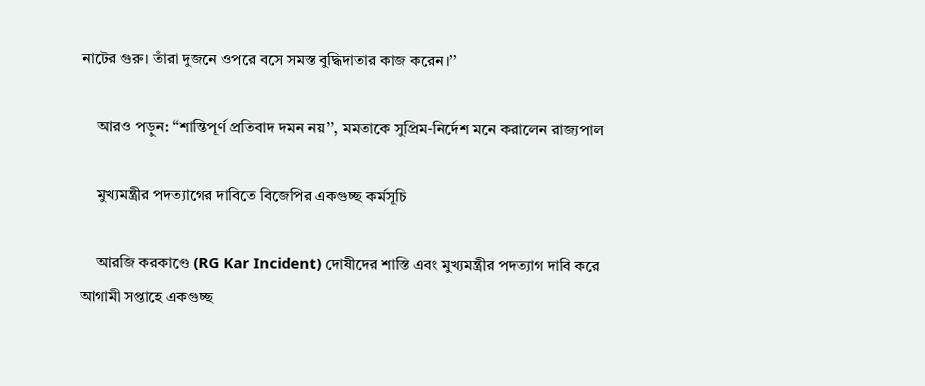নাটের গুরু। তাঁরা দুজনে ওপরে বসে সমস্ত বুদ্ধিদাতার কাজ করেন।’’

    আরও পড়ুন: ‘‘শান্তিপূর্ণ প্রতিবাদ দমন নয়’’, মমতাকে সুপ্রিম-নির্দেশ মনে করালেন রাজ্যপাল

    মুখ্যমন্ত্রীর পদত্যাগের দাবিতে বিজেপির একগুচ্ছ কর্মসূচি

    আরজি করকাণ্ডে (RG Kar Incident) দোষীদের শাস্তি এবং মুখ্যমন্ত্রীর পদত্যাগ দাবি করে আগামী সপ্তাহে একগুচ্ছ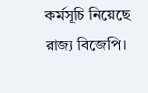কর্মসূচি নিয়েছে রাজ্য বিজেপি।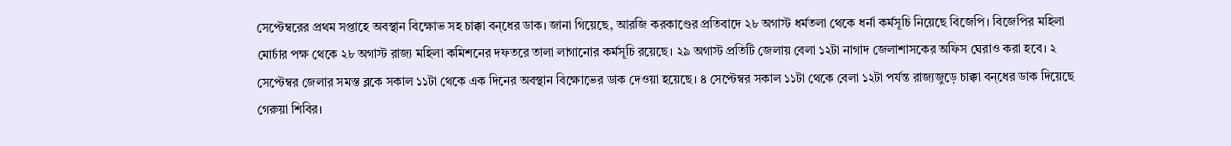সেপ্টেম্বরের প্রথম সপ্তাহে অবস্থান বিক্ষোভ সহ চাক্কা বন‍্ধের ডাক। জানা গিয়েছে, আরজি করকাণ্ডের প্রতিবাদে ২৮ অগাস্ট ধর্মতলা থেকে ধর্না কর্মসূচি নিয়েছে বিজেপি। বিজেপির মহিলা মোর্চার পক্ষ থেকে ২৮ অগাস্ট রাজ্য মহিলা কমিশনের দফতরে তালা লাগানোর কর্মসূচি রয়েছে। ২৯ অগাস্ট প্রতিটি জেলায় বেলা ১২টা নাগাদ জেলাশাসকের অফিস ঘেরাও করা হবে। ২ সেপ্টেম্বর জেলার সমস্ত ব্লকে সকাল ১১টা থেকে এক দিনের অবস্থান বিক্ষোভের ডাক দেওয়া হয়েছে। ৪ সেপ্টেম্বর সকাল ১১টা থেকে বেলা ১২টা পর্যন্ত রাজ্যজুড়ে চাক্কা বন‍্ধের ডাক দিয়েছে গেরুয়া শিবির।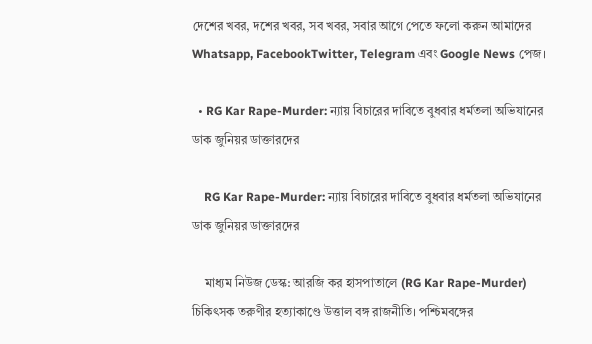দেশের খবর, দশের খবর, সব খবর, সবার আগে পেতে ফলো করুন আমাদের  Whatsapp, FacebookTwitter, Telegram এবং Google News পেজ।

  • RG Kar Rape-Murder: ন্যায় বিচারের দাবিতে বুধবার ধর্মতলা অভিযানের ডাক জুনিয়র ডাক্তারদের

    RG Kar Rape-Murder: ন্যায় বিচারের দাবিতে বুধবার ধর্মতলা অভিযানের ডাক জুনিয়র ডাক্তারদের

    মাধ্যম নিউজ ডেস্ক: আরজি কর হাসপাতালে (RG Kar Rape-Murder) চিকিৎসক তরুণীর হত্যাকাণ্ডে উত্তাল বঙ্গ রাজনীতি। পশ্চিমবঙ্গের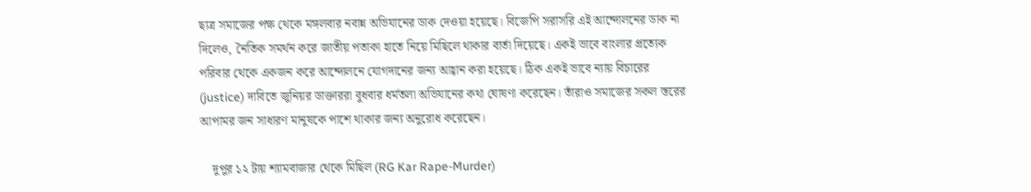ছাত্র সমাজের পক্ষ থেকে মঙ্গলবার নবান্ন অভিযানের ডাক দেওয়া হয়েছে। বিজেপি সরাসরি এই আন্দোলনের ডাক না দিলেও, নৈতিক সমর্থন করে জাতীয় পতাকা হাতে নিয়ে মিছিলে থাকার বার্তা দিয়েছে। একই ভাবে বাংলার প্রত্যেক পরিবার থেকে একজন করে আন্দোলনে যোগদানের জন্য আহ্বান করা হয়েছে। ঠিক একই ভাবে ন্যায় বিচারের (justice) দাবিতে জুনিয়র ডাক্তাররা বুধবার ধর্মতলা অভিযানের কথা ঘোষণা করেছেন। তাঁরাও সমাজের সকল স্তরের আপামর জন সাধারণ মানুষকে পাশে থাকার জন্য অনুরোধ করেছেন।

    দুপুর ১২ টায় শ্যামবাজার থেকে মিছিল (RG Kar Rape-Murder)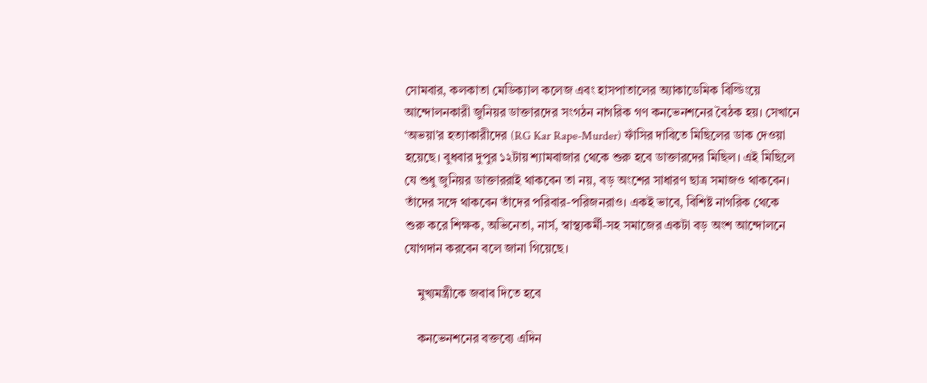সোমবার, কলকাতা মেডিক্যাল কলেজ এবং হাসপাতালের অ্যাকাডেমিক বিল্ডিংয়ে আন্দোলনকারী জুনিয়র ডাক্তারদের সংগঠন নাগরিক গণ কনভেনশনের বৈঠক হয়। সেখানে ‘অভয়া’র হত্যাকারীদের (RG Kar Rape-Murder) ফাঁসির দাবিতে মিছিলের ডাক দেওয়া হয়েছে। বুধবার দুপুর ১২টায় শ্যামবাজার থেকে শুরু হবে ডাক্তারদের মিছিল। এই মিছিলে যে শুধু জুনিয়র ডাক্তাররাই থাকবেন তা নয়, বড় অংশের সাধারণ ছাত্র সমাজও থাকবেন। তাঁদের সঙ্গে থাকবেন তাঁদের পরিবার-পরিজনরাও। একই ভাবে, বিশিষ্ট নাগরিক থেকে শুরু করে শিক্ষক, অভিনেতা, নার্স, স্বাস্থ্যকর্মী-সহ সমাজের একটা বড় অংশ আন্দোলনে যোগদান করবেন বলে জানা গিয়েছে।

    মুখ্যমন্ত্রীকে জবাব দিতে হবে

    কনভেনশনের বক্তব্যে এদিন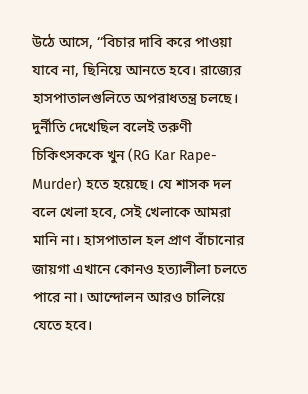উঠে আসে, ‘‘বিচার দাবি করে পাওয়া যাবে না, ছিনিয়ে আনতে হবে। রাজ্যের হাসপাতালগুলিতে অপরাধতন্ত্র চলছে। দুর্নীতি দেখেছিল বলেই তরুণী চিকিৎসককে খুন (RG Kar Rape-Murder) হতে হয়েছে। যে শাসক দল বলে খেলা হবে, সেই খেলাকে আমরা মানি না। হাসপাতাল হল প্রাণ বাঁচানোর জায়গা এখানে কোনও হত্যালীলা চলতে পারে না। আন্দোলন আরও চালিয়ে যেতে হবে।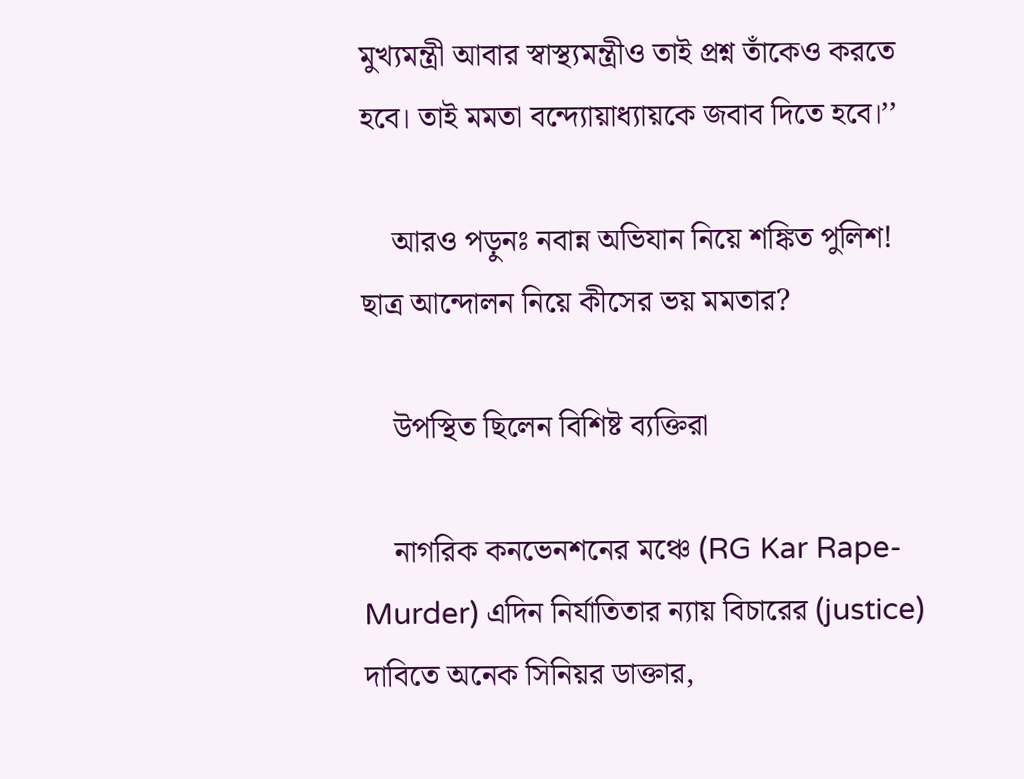মুখ্যমন্ত্রী আবার স্বাস্থ্যমন্ত্রীও তাই প্রশ্ন তাঁকেও করতে হবে। তাই মমতা বন্দ্যোয়াধ্যায়কে জবাব দিতে হবে।’’

    আরও পড়ুনঃ নবান্ন অভিযান নিয়ে শঙ্কিত পুলিশ! ছাত্র আন্দোলন নিয়ে কীসের ভয় মমতার?

    উপস্থিত ছিলেন বিশিষ্ট ব্যক্তিরা

    নাগরিক কনভেনশনের মঞ্চে (RG Kar Rape-Murder) এদিন নির্যাতিতার ন্যায় বিচারের (justice) দাবিতে অনেক সিনিয়র ডাক্তার,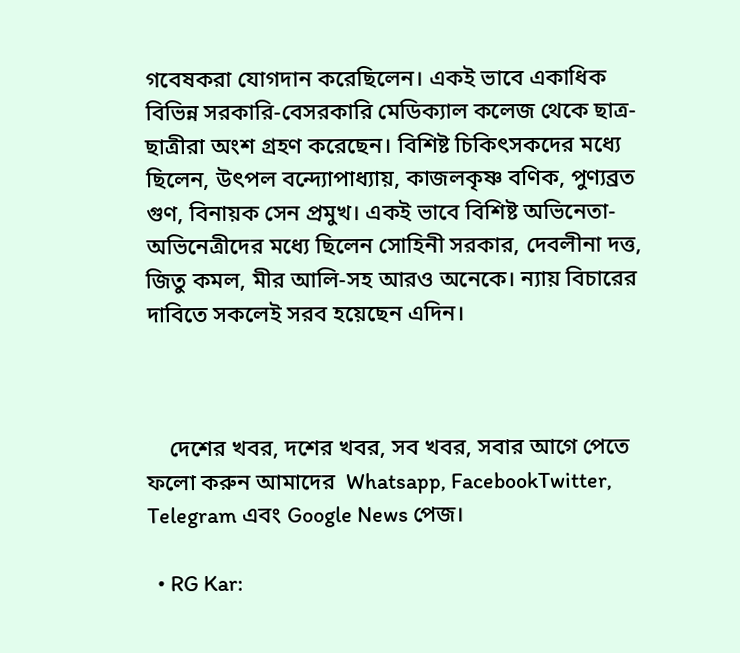গবেষকরা যোগদান করেছিলেন। একই ভাবে একাধিক বিভিন্ন সরকারি-বেসরকারি মেডিক্যাল কলেজ থেকে ছাত্র-ছাত্রীরা অংশ গ্রহণ করেছেন। বিশিষ্ট চিকিৎসকদের মধ্যে ছিলেন, উৎপল বন্দ্যোপাধ্যায়, কাজলকৃষ্ণ বণিক, পুণ্যব্রত গুণ, বিনায়ক সেন প্রমুখ। একই ভাবে বিশিষ্ট অভিনেতা-অভিনেত্রীদের মধ্যে ছিলেন সোহিনী সরকার, দেবলীনা দত্ত, জিতু কমল, মীর আলি-সহ আরও অনেকে। ন্যায় বিচারের দাবিতে সকলেই সরব হয়েছেন এদিন।



    দেশের খবর, দশের খবর, সব খবর, সবার আগে পেতে ফলো করুন আমাদের  Whatsapp, FacebookTwitter, Telegram এবং Google News পেজ।

  • RG Kar: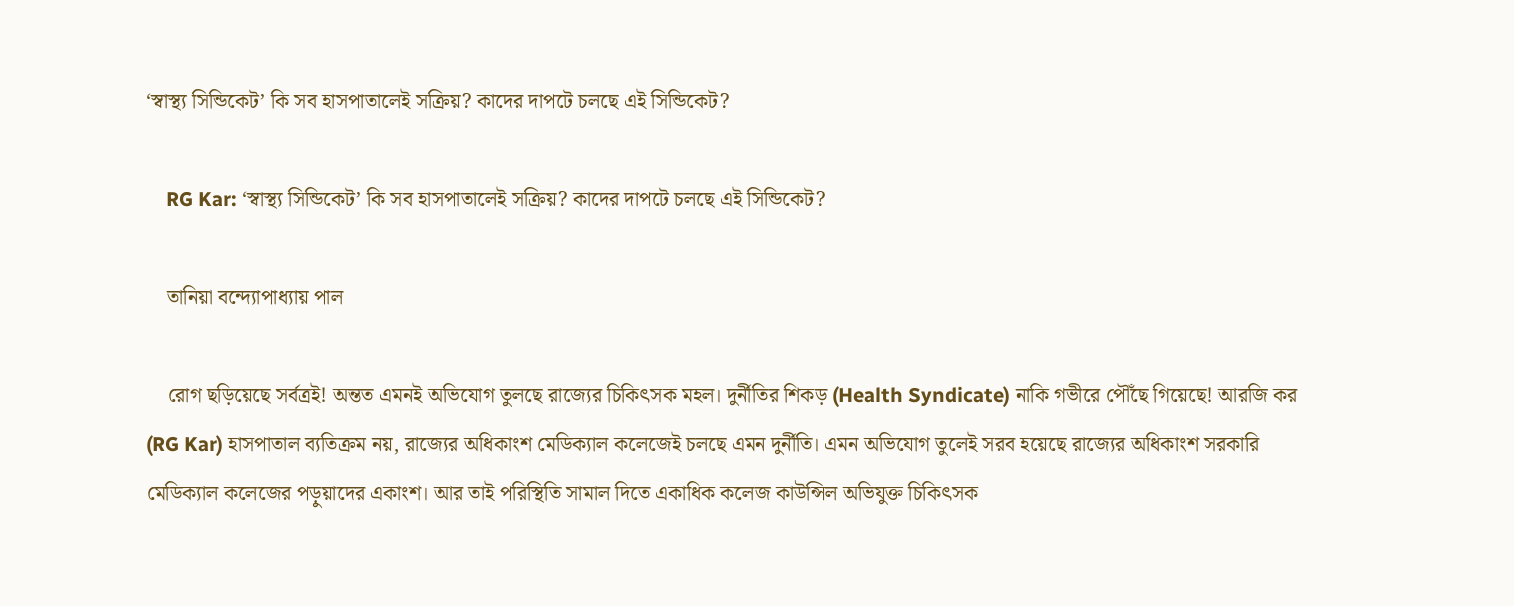‘স্বাস্থ্য সিন্ডিকেট’ কি সব হাসপাতালেই সক্রিয়? কাদের দাপটে চলছে এই সিন্ডিকেট?

    RG Kar: ‘স্বাস্থ্য সিন্ডিকেট’ কি সব হাসপাতালেই সক্রিয়? কাদের দাপটে চলছে এই সিন্ডিকেট?

    তানিয়া বন্দ্যোপাধ্যায় পাল

    রোগ ছড়িয়েছে সর্বত্রই! অন্তত এমনই অভিযোগ তুলছে রাজ্যের চিকিৎসক মহল। দুর্নীতির শিকড় (Health Syndicate) নাকি গভীরে পৌঁছে গিয়েছে! আরজি কর (RG Kar) হাসপাতাল ব্যতিক্রম নয়, রাজ্যের অধিকাংশ মেডিক্যাল কলেজেই চলছে এমন দুর্নীতি। এমন অভিযোগ তুলেই সরব হয়েছে রাজ্যের অধিকাংশ সরকারি মেডিক্যাল কলেজের পড়ুয়াদের একাংশ। আর তাই পরিস্থিতি সামাল দিতে একাধিক কলেজ কাউন্সিল অভিযুক্ত চিকিৎসক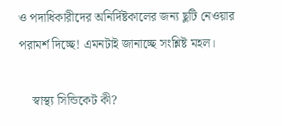ও পদাধিকারীদের অনির্দিষ্টকালের জন্য ছুটি নেওয়ার পরামর্শ দিচ্ছে! এমনটাই জানাচ্ছে সংশ্লিষ্ট মহল।

    স্বাস্থ্য সিন্ডিকেট কী?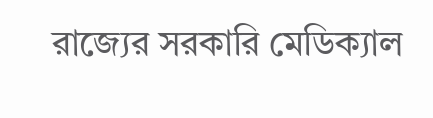রাজ্যের সরকারি মেডিক্যাল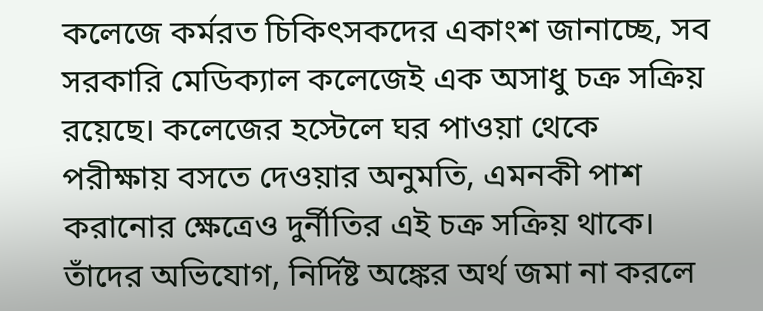কলেজে কর্মরত চিকিৎসকদের একাংশ জানাচ্ছে, সব সরকারি মেডিক্যাল কলেজেই এক অসাধু চক্র সক্রিয় রয়েছে। কলেজের হস্টেলে ঘর পাওয়া থেকে পরীক্ষায় বসতে দেওয়ার অনুমতি, এমনকী পাশ করানোর ক্ষেত্রেও দুর্নীতির এই চক্র সক্রিয় থাকে। তাঁদের অভিযোগ, নির্দিষ্ট অঙ্কের অর্থ জমা না করলে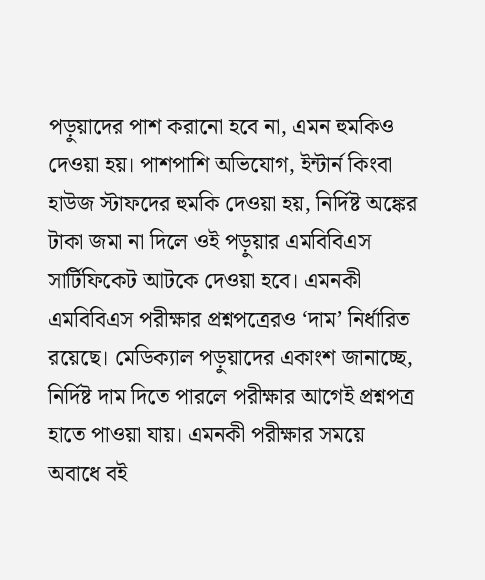পড়ুয়াদের পাশ করানো হবে না, এমন হুমকিও দেওয়া হয়। পাশপাশি অভিযোগ, ইন্টার্ন কিংবা হাউজ স্টাফদের হুমকি দেওয়া হয়, নির্দিষ্ট অঙ্কের টাকা জমা না দিলে ওই পড়ুয়ার এমবিবিএস সার্টিফিকেট আটকে দেওয়া হবে। এমনকী এমবিবিএস পরীক্ষার প্রশ্নপত্রেরও ‘দাম’ নির্ধারিত রয়েছে। মেডিক্যাল পড়ুয়াদের একাংশ জানাচ্ছে, নির্দিষ্ট দাম দিতে পারলে পরীক্ষার আগেই প্রশ্নপত্র হাতে পাওয়া যায়। এমনকী পরীক্ষার সময়ে অবাধে বই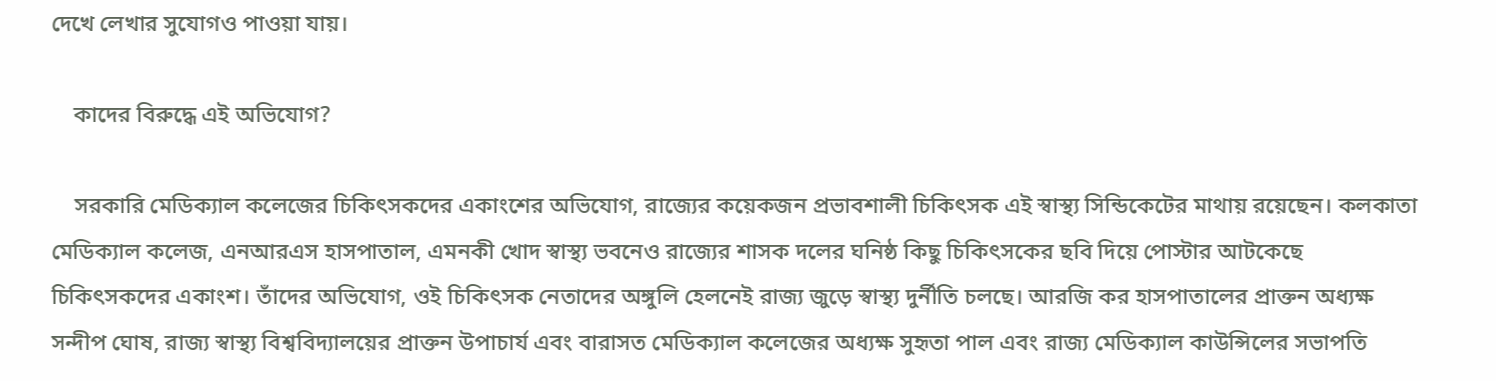দেখে লেখার সুযোগও পাওয়া যায়।

    কাদের বিরুদ্ধে এই অভিযোগ?

    সরকারি মেডিক্যাল কলেজের চিকিৎসকদের একাংশের অভিযোগ, রাজ্যের কয়েকজন প্রভাবশালী চিকিৎসক এই স্বাস্থ্য সিন্ডিকেটের মাথায় রয়েছেন। কলকাতা মেডিক্যাল কলেজ, এনআরএস হাসপাতাল, এমনকী খোদ স্বাস্থ্য ভবনেও রাজ্যের শাসক দলের ঘনিষ্ঠ কিছু চিকিৎসকের ছবি দিয়ে পোস্টার আটকেছে চিকিৎসকদের একাংশ। তাঁদের অভিযোগ, ওই চিকিৎসক নেতাদের অঙ্গুলি হেলনেই রাজ্য জুড়ে স্বাস্থ্য দুর্নীতি চলছে। আরজি কর হাসপাতালের প্রাক্তন অধ্যক্ষ সন্দীপ ঘোষ, রাজ্য স্বাস্থ্য বিশ্ববিদ্যালয়ের প্রাক্তন উপাচার্য এবং বারাসত মেডিক্যাল কলেজের অধ্যক্ষ সুহৃতা পাল এবং রাজ্য মেডিক্যাল কাউন্সিলের সভাপতি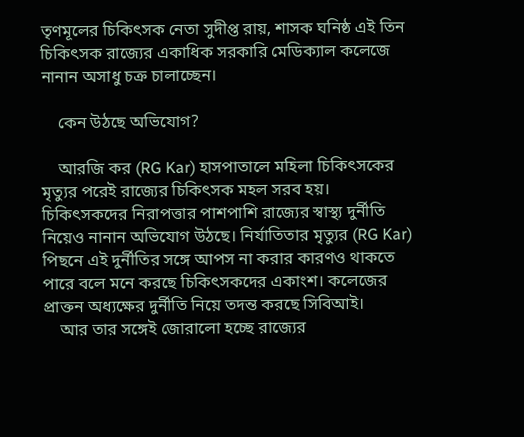তৃণমূলের চিকিৎসক নেতা সুদীপ্ত রায়, শাসক ঘনিষ্ঠ এই তিন চিকিৎসক রাজ্যের একাধিক সরকারি মেডিক্যাল কলেজে নানান অসাধু চক্র চালাচ্ছেন।

    কেন উঠছে অভিযোগ?

    আরজি কর (RG Kar) হাসপাতালে মহিলা চিকিৎসকের মৃত্যুর পরেই রাজ্যের চিকিৎসক মহল সরব হয়। চিকিৎসকদের নিরাপত্তার পাশপাশি রাজ্যের স্বাস্থ্য দুর্নীতি নিয়েও নানান অভিযোগ উঠছে। নির্যাতিতার মৃত্যুর (RG Kar) পিছনে এই দুর্নীতির সঙ্গে আপস না করার কারণও থাকতে পারে বলে মনে করছে চিকিৎসকদের একাংশ। কলেজের প্রাক্তন অধ্যক্ষের দুর্নীতি নিয়ে তদন্ত করছে সিবিআই।
    আর তার সঙ্গেই জোরালো হচ্ছে রাজ্যের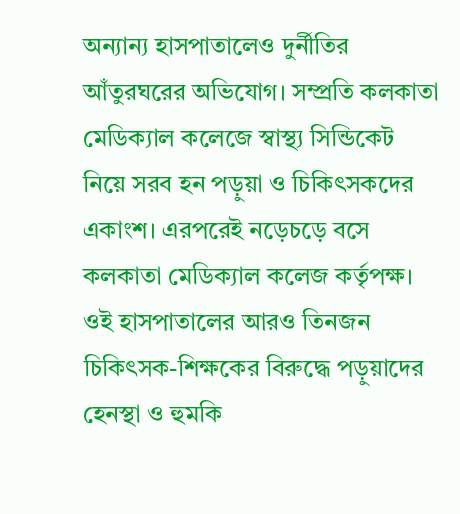অন্যান্য হাসপাতালেও দুর্নীতির আঁতুরঘরের অভিযোগ। সম্প্রতি কলকাতা মেডিক্যাল কলেজে স্বাস্থ্য সিন্ডিকেট নিয়ে সরব হন পড়ুয়া ও চিকিৎসকদের একাংশ। এরপরেই নড়েচড়ে বসে কলকাতা মেডিক্যাল কলেজ কর্তৃপক্ষ। ওই হাসপাতালের আরও তিনজন চিকিৎসক-শিক্ষকের বিরুদ্ধে পড়ুয়াদের হেনস্থা ও হুমকি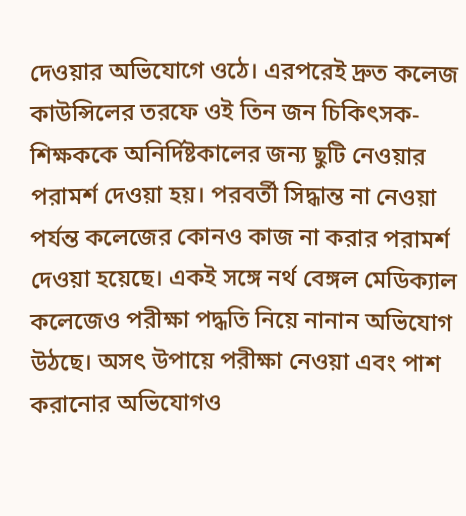দেওয়ার অভিযোগে ওঠে। এরপরেই দ্রুত কলেজ কাউন্সিলের তরফে ওই তিন জন চিকিৎসক-শিক্ষককে অনির্দিষ্টকালের জন্য ছুটি নেওয়ার পরামর্শ দেওয়া হয়। পরবর্তী সিদ্ধান্ত না নেওয়া পর্যন্ত কলেজের কোনও কাজ না করার পরামর্শ দেওয়া হয়েছে। একই সঙ্গে নর্থ বেঙ্গল মেডিক্যাল কলেজেও পরীক্ষা পদ্ধতি নিয়ে নানান অভিযোগ উঠছে। অসৎ উপায়ে পরীক্ষা নেওয়া এবং পাশ করানোর অভিযোগও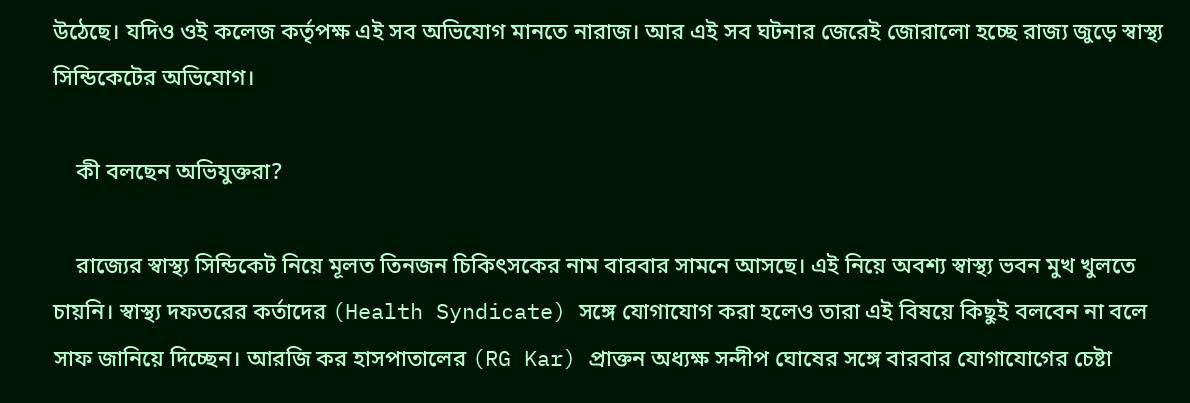উঠেছে। যদিও ওই কলেজ কর্তৃপক্ষ এই সব অভিযোগ মানতে নারাজ। আর এই সব ঘটনার জেরেই জোরালো হচ্ছে রাজ্য জুড়ে স্বাস্থ্য সিন্ডিকেটের অভিযোগ।

    কী বলছেন অভিযুক্তরা?

    রাজ্যের স্বাস্থ্য সিন্ডিকেট নিয়ে মূলত তিনজন চিকিৎসকের নাম বারবার সামনে আসছে। এই নিয়ে অবশ্য স্বাস্থ্য ভবন মুখ খুলতে চায়নি। স্বাস্থ্য দফতরের কর্তাদের (Health Syndicate) সঙ্গে যোগাযোগ করা হলেও তারা এই বিষয়ে কিছুই বলবেন না বলে সাফ জানিয়ে দিচ্ছেন। আরজি কর হাসপাতালের (RG Kar) প্রাক্তন অধ্যক্ষ সন্দীপ ঘোষের সঙ্গে বারবার যোগাযোগের চেষ্টা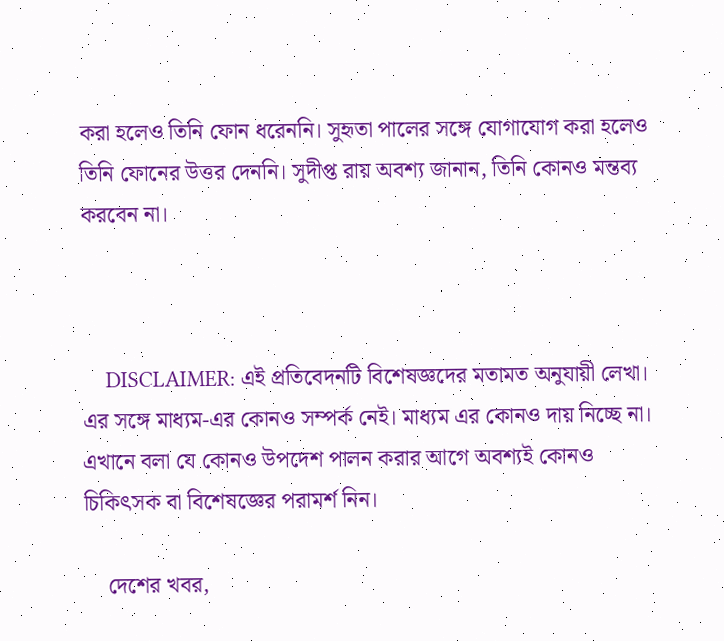করা হলেও তিনি ফোন ধরেননি। সুহৃতা পালের সঙ্গে যোগাযোগ করা হলেও তিনি ফোনের উত্তর দেননি। সুদীপ্ত রায় অবশ্য জানান, তিনি কোনও মন্তব্য করবেন না।



    DISCLAIMER: এই প্রতিবেদনটি বিশেষজ্ঞদের মতামত অনুযায়ী লেখা। এর সঙ্গে মাধ্যম-এর কোনও সম্পর্ক নেই। মাধ্যম এর কোনও দায় নিচ্ছে না। এখানে বলা যে কোনও উপদেশ পালন করার আগে অবশ্যই কোনও চিকিৎসক বা বিশেষজ্ঞের পরামর্শ নিন।

    দেশের খবর,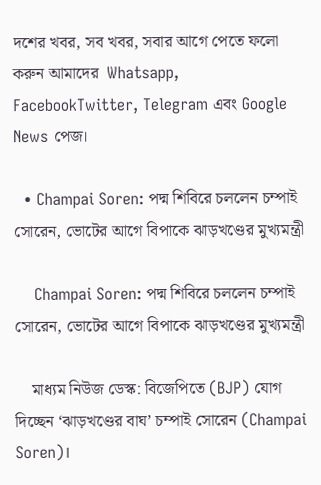দশের খবর, সব খবর, সবার আগে পেতে ফলো করুন আমাদের  Whatsapp, FacebookTwitter, Telegram এবং Google News পেজ।

  • Champai Soren: পদ্ম শিবিরে চললেন চম্পাই সোরেন, ভোটের আগে বিপাকে ঝাড়খণ্ডের মুখ্যমন্ত্রী

    Champai Soren: পদ্ম শিবিরে চললেন চম্পাই সোরেন, ভোটের আগে বিপাকে ঝাড়খণ্ডের মুখ্যমন্ত্রী

    মাধ্যম নিউজ ডেস্ক: বিজেপিতে (BJP) যোগ দিচ্ছেন ‘ঝাড়খণ্ডের বাঘ’ চম্পাই সোরেন (Champai Soren)।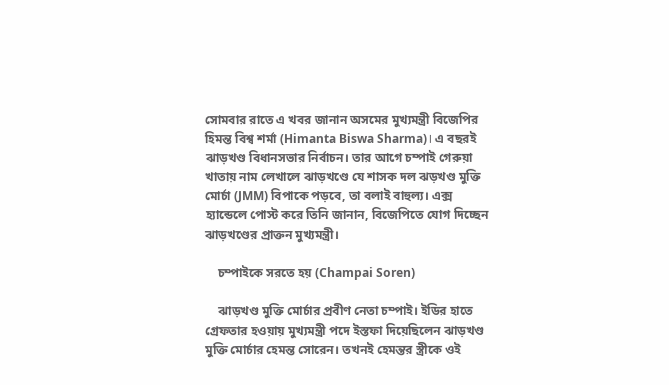সোমবার রাতে এ খবর জানান অসমের মুখ্যমন্ত্রী বিজেপির হিমন্ত বিশ্ব শর্মা (Himanta Biswa Sharma)। এ বছরই ঝাড়খণ্ড বিধানসভার নির্বাচন। তার আগে চম্পাই গেরুয়া খাতায় নাম লেখালে ঝাড়খণ্ডে যে শাসক দল ঝড়খণ্ড মুক্তি মোর্চা (JMM) বিপাকে পড়বে, তা বলাই বাহুল্য। এক্স হ্যান্ডেলে পোস্ট করে তিনি জানান, বিজেপিতে যোগ দিচ্ছেন ঝাড়খণ্ডের প্রাক্তন মুখ্যমন্ত্রী।

    চম্পাইকে সরতে হয় (Champai Soren)

    ঝাড়খণ্ড মুক্তি মোর্চার প্রবীণ নেতা চম্পাই। ইডির হাতে গ্রেফতার হওয়ায় মুখ্যমন্ত্রী পদে ইস্তফা দিয়েছিলেন ঝাড়খণ্ড মুক্তি মোর্চার হেমন্ত সোরেন। তখনই হেমন্তর স্ত্রীকে ওই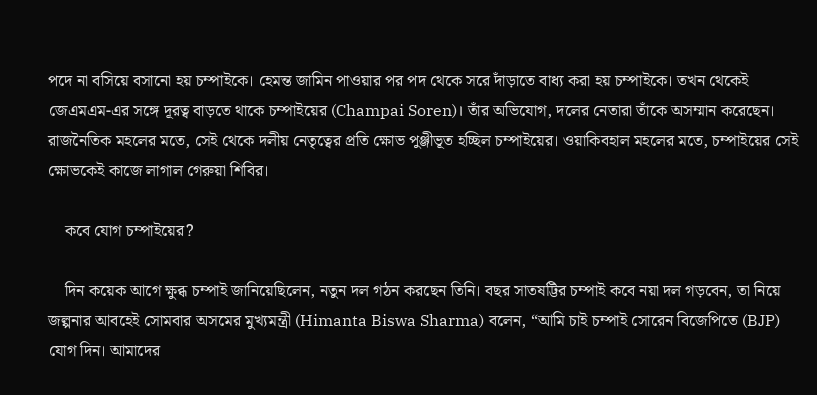পদে না বসিয়ে বসানো হয় চম্পাইকে। হেমন্ত জামিন পাওয়ার পর পদ থেকে সরে দাঁড়াতে বাধ্য করা হয় চম্পাইকে। তখন থেকেই জেএমএম-এর সঙ্গে দূরত্ব বাড়তে থাকে চম্পাইয়ের (Champai Soren)। তাঁর অভিযোগ, দলের নেতারা তাঁকে অসম্মান করেছেন। রাজনৈতিক মহলের মতে, সেই থেকে দলীয় নেতৃত্বের প্রতি ক্ষোভ পুঞ্জীভূত হচ্ছিল চম্পাইয়ের। ওয়াকিবহাল মহলের মতে, চম্পাইয়ের সেই ক্ষোভকেই কাজে লাগাল গেরুয়া শিবির।

    কবে যোগ চম্পাইয়ের?

    দিন কয়েক আগে ক্ষুব্ধ চম্পাই জানিয়েছিলেন, নতুন দল গঠন করছেন তিনি। বছর সাতষট্টির চম্পাই কবে নয়া দল গড়বেন, তা নিয়ে জল্পনার আবহেই সোমবার অসমের মুখ্যমন্ত্রী (Himanta Biswa Sharma) বলেন, “আমি চাই চম্পাই সোরেন বিজেপিতে (BJP) যোগ দিন। আমাদের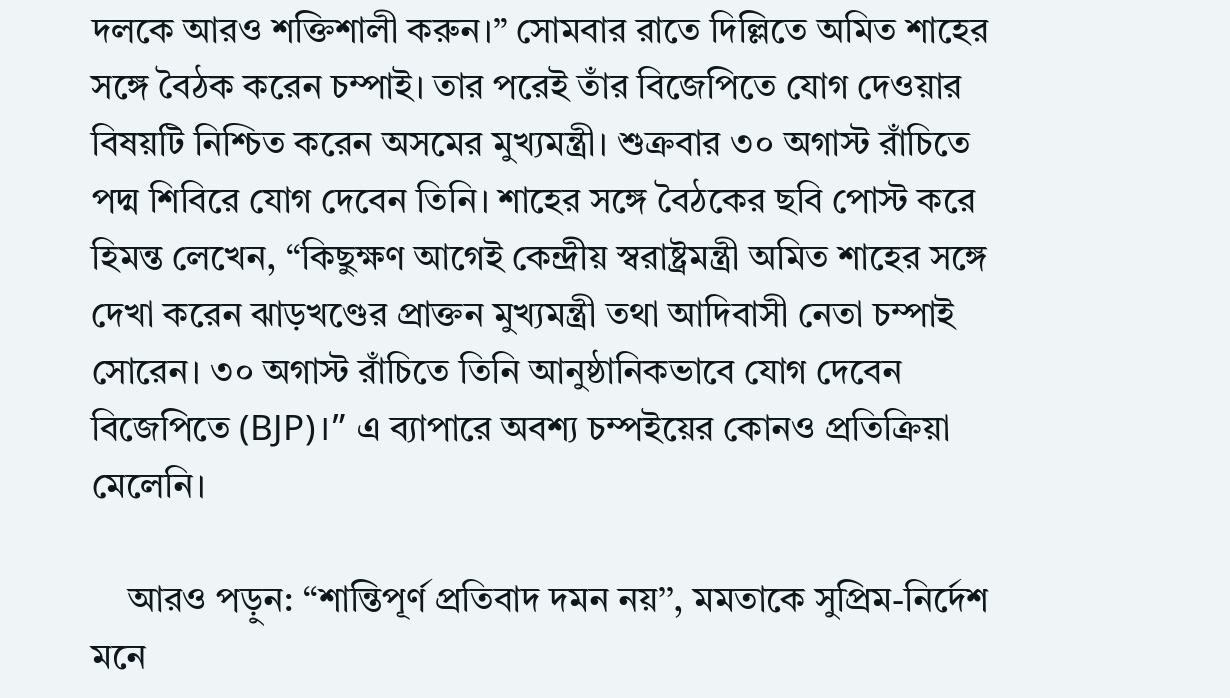দলকে আরও শক্তিশালী করুন।” সোমবার রাতে দিল্লিতে অমিত শাহের সঙ্গে বৈঠক করেন চম্পাই। তার পরেই তাঁর বিজেপিতে যোগ দেওয়ার বিষয়টি নিশ্চিত করেন অসমের মুখ্যমন্ত্রী। শুক্রবার ৩০ অগাস্ট রাঁচিতে পদ্ম শিবিরে যোগ দেবেন তিনি। শাহের সঙ্গে বৈঠকের ছবি পোস্ট করে হিমন্ত লেখেন, ‘‘কিছুক্ষণ আগেই কেন্দ্রীয় স্বরাষ্ট্রমন্ত্রী অমিত শাহের সঙ্গে দেখা করেন ঝাড়খণ্ডের প্রাক্তন মুখ্যমন্ত্রী তথা আদিবাসী নেতা চম্পাই সোরেন। ৩০ অগাস্ট রাঁচিতে তিনি আনুষ্ঠানিকভাবে যোগ দেবেন বিজেপিতে (BJP)।” এ ব্যাপারে অবশ্য চম্পইয়ের কোনও প্রতিক্রিয়া মেলেনি।

    আরও পড়ুন: ‘‘শান্তিপূর্ণ প্রতিবাদ দমন নয়’’, মমতাকে সুপ্রিম-নির্দেশ মনে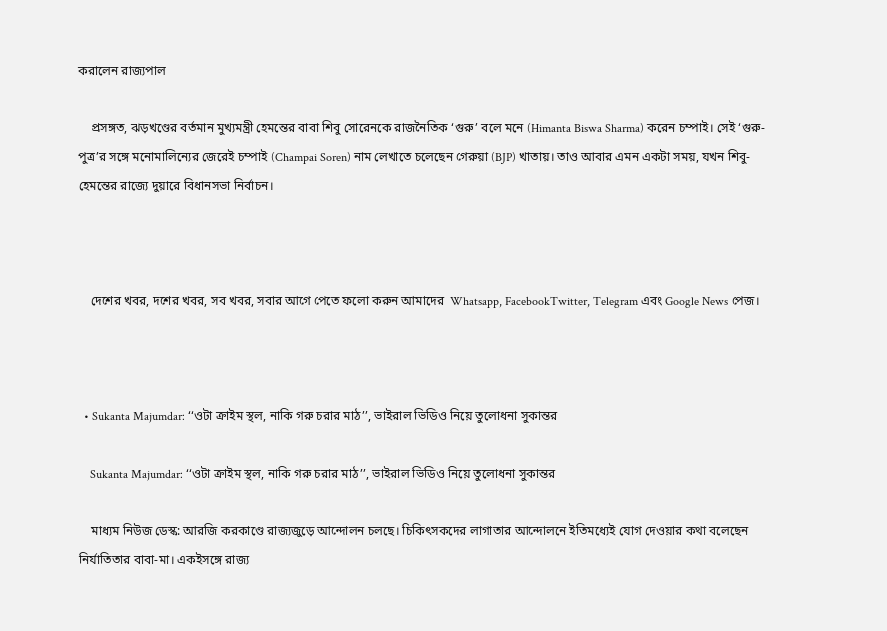করালেন রাজ্যপাল

    প্রসঙ্গত, ঝড়খণ্ডের বর্তমান মুখ্যমন্ত্রী হেমন্তের বাবা শিবু সোরেনকে রাজনৈতিক ‘গুরু’ বলে মনে (Himanta Biswa Sharma) করেন চম্পাই। সেই ‘গুরু-পুত্র’র সঙ্গে মনোমালিন্যের জেরেই চম্পাই (Champai Soren) নাম লেখাতে চলেছেন গেরুয়া (BJP) খাতায়। তাও আবার এমন একটা সময়, যখন শিবু-হেমন্তের রাজ্যে দুয়ারে বিধানসভা নির্বাচন।



    দেশের খবর, দশের খবর, সব খবর, সবার আগে পেতে ফলো করুন আমাদের  Whatsapp, FacebookTwitter, Telegram এবং Google News পেজ।



  • Sukanta Majumdar: ‘‘ওটা ক্রাইম স্থল, নাকি গরু চরার মাঠ’’, ভাইরাল ভিডিও নিয়ে তুলোধনা সুকান্তর

    Sukanta Majumdar: ‘‘ওটা ক্রাইম স্থল, নাকি গরু চরার মাঠ’’, ভাইরাল ভিডিও নিয়ে তুলোধনা সুকান্তর

    মাধ্যম নিউজ ডেস্ক: আরজি করকাণ্ডে রাজ্যজুড়ে আন্দোলন চলছে। চিকিৎসকদের লাগাতার আন্দোলনে ইতিমধ্যেই যোগ দেওয়ার কথা বলেছেন নির্যাতিতার বাবা-মা। একইসঙ্গে রাজ্য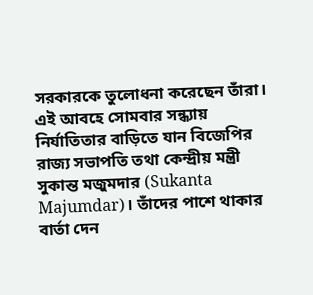সরকারকে তুলোধনা করেছেন তাঁরা। এই আবহে সোমবার সন্ধ্যায় নির্যাতিতার বাড়িতে যান বিজেপির রাজ্য সভাপতি তথা কেন্দ্রীয় মন্ত্রী সুকান্ত মজুমদার (Sukanta Majumdar)। তাঁদের পাশে থাকার বার্তা দেন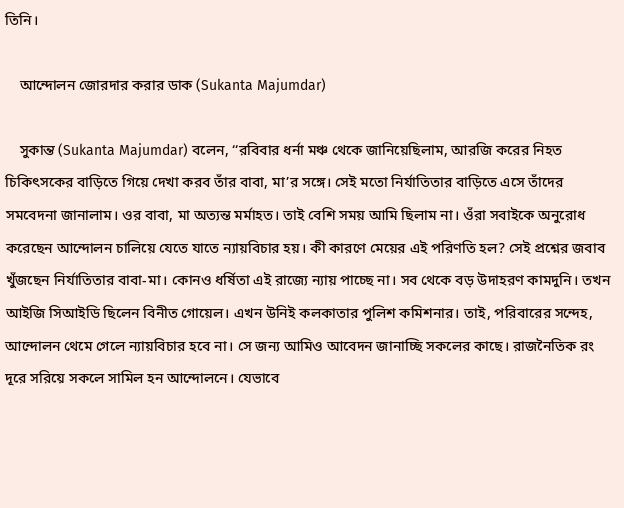তিনি।

    আন্দোলন জোরদার করার ডাক (Sukanta Majumdar)

    সুকান্ত (Sukanta Majumdar) বলেন, ‘‘রবিবার ধর্না মঞ্চ থেকে জানিয়েছিলাম, আরজি করের নিহত চিকিৎসকের বাড়িতে গিয়ে দেখা করব তাঁর বাবা, মা’র সঙ্গে। সেই মতো নির্যাতিতার বাড়িতে এসে তাঁদের সমবেদনা জানালাম। ওর বাবা, মা অত্যন্ত মর্মাহত। তাই বেশি সময় আমি ছিলাম না। ওঁরা সবাইকে অনুরোধ করেছেন আন্দোলন চালিয়ে যেতে যাতে ন্যায়বিচার হয়। কী কারণে মেয়ের এই পরিণতি হল? সেই প্রশ্নের জবাব খুঁজছেন নির্যাতিতার বাবা-মা। কোনও ধর্ষিতা এই রাজ্যে ন্যায় পাচ্ছে না। সব থেকে বড় উদাহরণ কামদুনি। তখন আইজি সিআইডি ছিলেন বিনীত গোয়েল। এখন উনিই কলকাতার পুলিশ কমিশনার। তাই, পরিবারের সন্দেহ, আন্দোলন থেমে গেলে ন্যায়বিচার হবে না। সে জন্য আমিও আবেদন জানাচ্ছি সকলের কাছে। রাজনৈতিক রং দূরে সরিয়ে সকলে সামিল হন আন্দোলনে। যেভাবে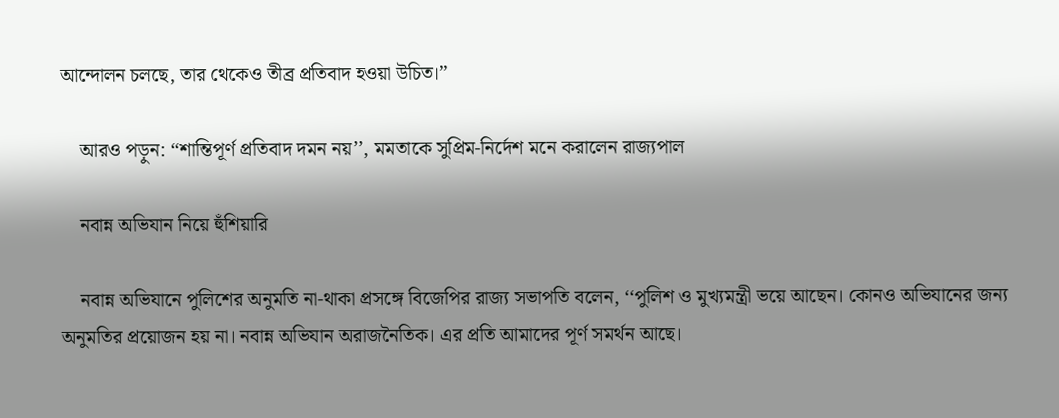আন্দোলন চলছে, তার থেকেও তীব্র প্রতিবাদ হওয়া উচিত।’’

    আরও পড়ুন: ‘‘শান্তিপূর্ণ প্রতিবাদ দমন নয়’’, মমতাকে সুপ্রিম-নির্দেশ মনে করালেন রাজ্যপাল

    নবান্ন অভিযান নিয়ে হুঁশিয়ারি

    নবান্ন অভিযানে পুলিশের অনুমতি না-থাকা প্রসঙ্গে বিজেপির রাজ্য সভাপতি বলেন, ‘‘পুলিশ ও মুখ্যমন্ত্রী ভয়ে আছেন। কোনও অভিযানের জন্য অনুমতির প্রয়োজন হয় না। নবান্ন অভিযান অরাজনৈতিক। এর প্রতি আমাদের পূর্ণ সমর্থন আছে।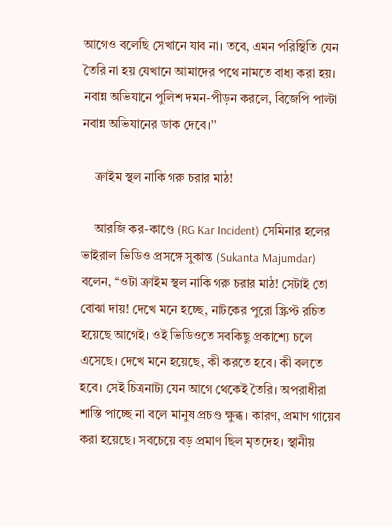আগেও বলেছি সেখানে যাব না। তবে, এমন পরিস্থিতি যেন তৈরি না হয় যেখানে আমাদের পথে নামতে বাধ্য করা হয়। নবান্ন অভিযানে পুলিশ দমন-পীড়ন করলে, বিজেপি পাল্টা নবান্ন অভিযানের ডাক দেবে।’’

    ক্রাইম স্থল নাকি গরু চরার মাঠ!

    আরজি কর-কাণ্ডে (RG Kar Incident) সেমিনার হলের ভাইরাল ভিডিও প্রসঙ্গে সুকান্ত (Sukanta Majumdar) বলেন, ‘‘ওটা ক্রাইম স্থল নাকি গরু চরার মাঠ! সেটাই তো বোঝা দায়! দেখে মনে হচ্ছে, নাটকের পুরো স্ক্রিপ্ট রচিত হয়েছে আগেই। ওই ভিডিওতে সবকিছু প্রকাশ্যে চলে এসেছে। দেখে মনে হয়েছে, কী করতে হবে। কী বলতে হবে। সেই চিত্রনাট্য যেন আগে থেকেই তৈরি। অপরাধীরা শাস্তি পাচ্ছে না বলে মানুষ প্রচণ্ড ক্ষুব্ধ। কারণ, প্রমাণ গায়েব করা হয়েছে। সবচেয়ে বড় প্রমাণ ছিল মৃতদেহ। স্থানীয়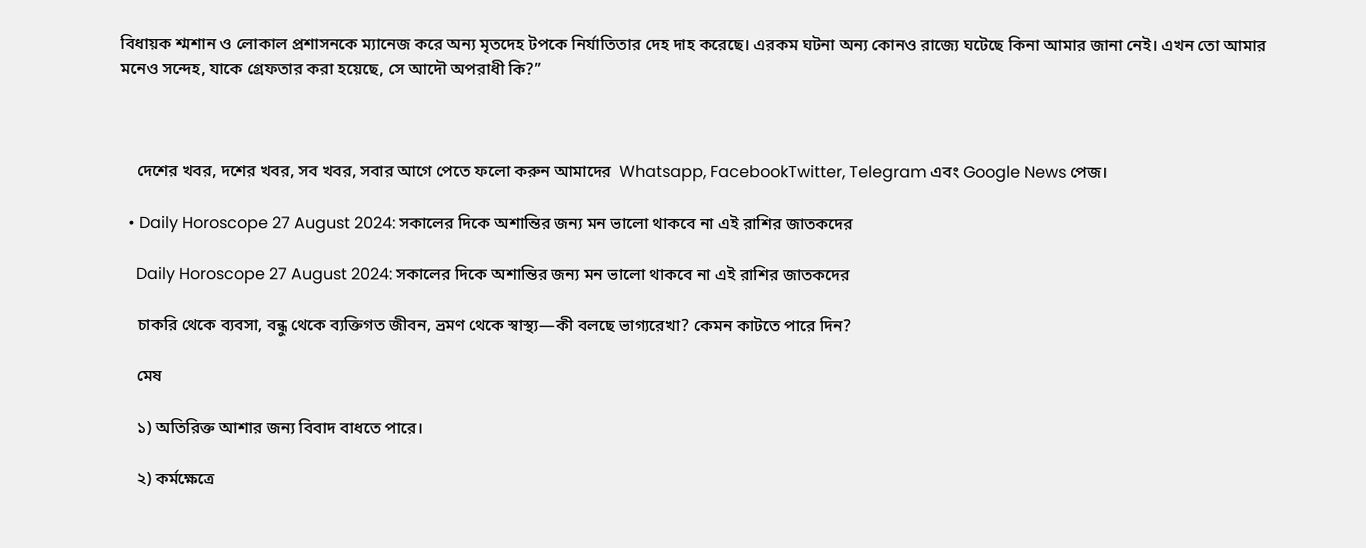বিধায়ক শ্মশান ও লোকাল প্রশাসনকে ম্যানেজ করে অন্য মৃতদেহ টপকে নির্যাতিতার দেহ দাহ করেছে। এরকম ঘটনা অন্য কোনও রাজ্যে ঘটেছে কিনা আমার জানা নেই। এখন তো আমার মনেও সন্দেহ, যাকে গ্রেফতার করা হয়েছে, সে আদৌ অপরাধী কি?’’



    দেশের খবর, দশের খবর, সব খবর, সবার আগে পেতে ফলো করুন আমাদের  Whatsapp, FacebookTwitter, Telegram এবং Google News পেজ।

  • Daily Horoscope 27 August 2024: সকালের দিকে অশান্তির জন্য মন ভালো থাকবে না এই রাশির জাতকদের

    Daily Horoscope 27 August 2024: সকালের দিকে অশান্তির জন্য মন ভালো থাকবে না এই রাশির জাতকদের

    চাকরি থেকে ব্যবসা, বন্ধু থেকে ব্যক্তিগত জীবন, ভ্রমণ থেকে স্বাস্থ্য—কী বলছে ভাগ্যরেখা? কেমন কাটতে পারে দিন?

    মেষ

    ১) অতিরিক্ত আশার জন্য বিবাদ বাধতে পারে।

    ২) কর্মক্ষেত্রে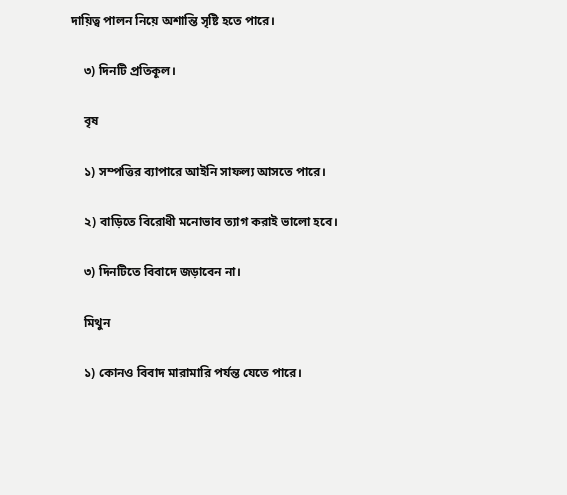দায়িত্ব পালন নিয়ে অশান্তি সৃষ্টি হতে পারে।

    ৩) দিনটি প্রতিকূল।

    বৃষ

    ১) সম্পত্তির ব্যাপারে আইনি সাফল্য আসতে পারে।

    ২) বাড়িতে বিরোধী মনোভাব ত্যাগ করাই ভালো হবে।

    ৩) দিনটিতে বিবাদে জড়াবেন না।

    মিথুন

    ১) কোনও বিবাদ মারামারি পর্যন্ত যেতে পারে।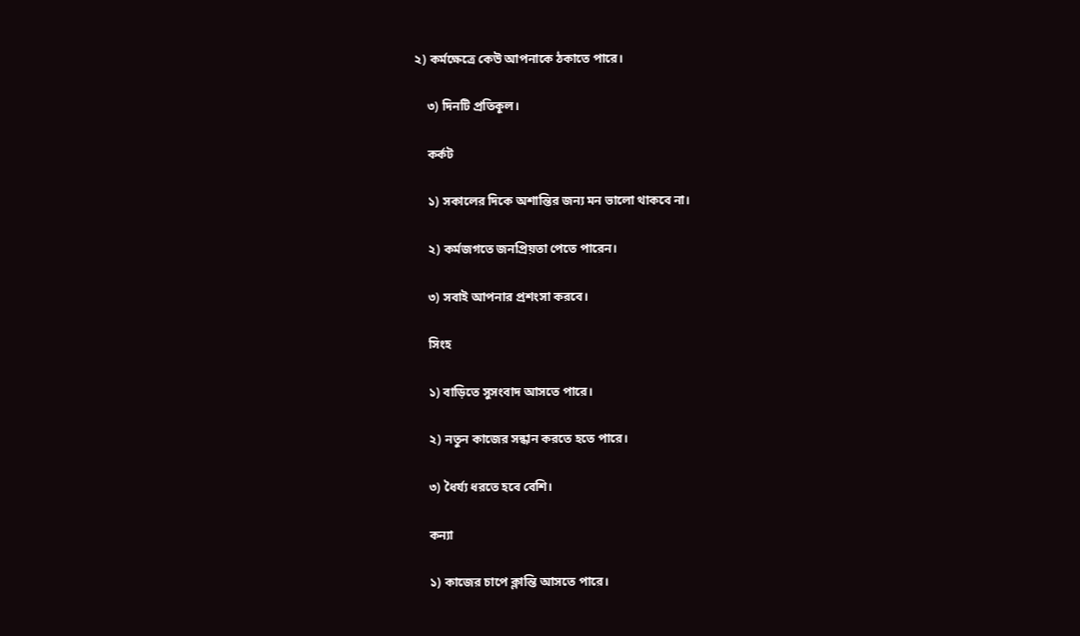২) কর্মক্ষেত্রে কেউ আপনাকে ঠকাতে পারে।

    ৩) দিনটি প্রতিকূল।

    কর্কট

    ১) সকালের দিকে অশান্তির জন্য মন ভালো থাকবে না।

    ২) কর্মজগতে জনপ্রিয়তা পেতে পারেন।

    ৩) সবাই আপনার প্রশংসা করবে।

    সিংহ

    ১) বাড়িতে সুসংবাদ আসতে পারে।

    ২) নতুন কাজের সন্ধান করতে হতে পারে।

    ৩) ধৈর্য্য ধরতে হবে বেশি।

    কন্যা

    ১) কাজের চাপে ক্লান্তি আসতে পারে।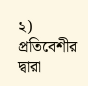২) প্রতিবেশীর দ্বারা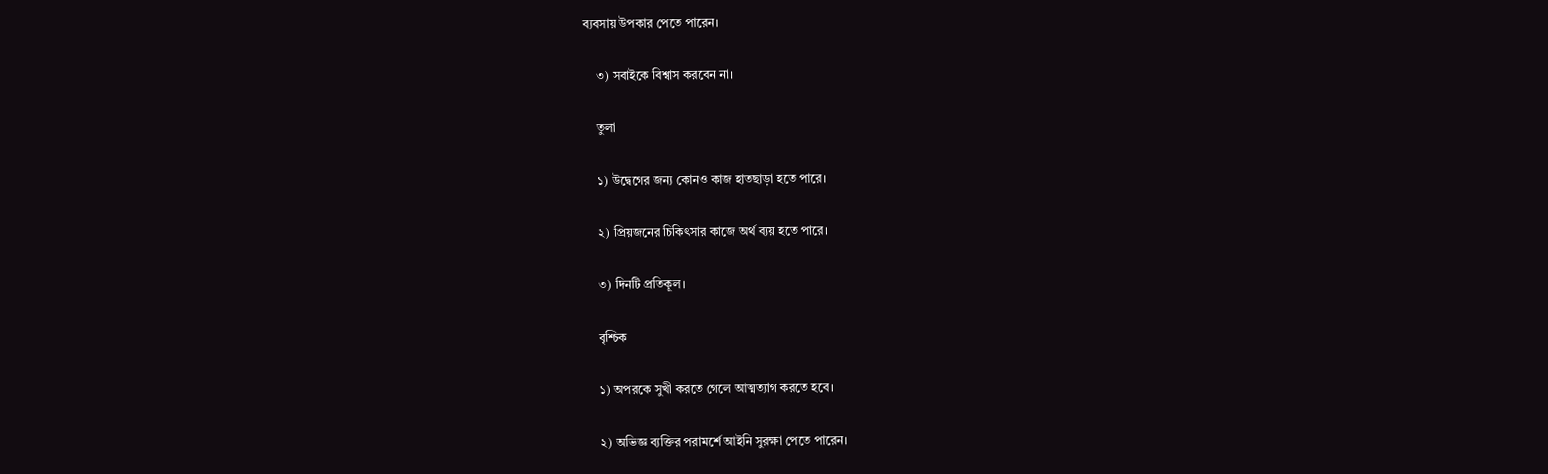ব্যবসায় উপকার পেতে পারেন।

    ৩) সবাইকে বিশ্বাস করবেন না।

    তুলা

    ১) উদ্বেগের জন্য কোনও কাজ হাতছাড়া হতে পারে।

    ২) প্রিয়জনের চিকিৎসার কাজে অর্থ ব্যয় হতে পারে।

    ৩) দিনটি প্রতিকূল।

    বৃশ্চিক

    ১) অপরকে সুখী করতে গেলে আত্মত্যাগ করতে হবে।

    ২) অভিজ্ঞ ব্যক্তির পরামর্শে আইনি সুরক্ষা পেতে পারেন।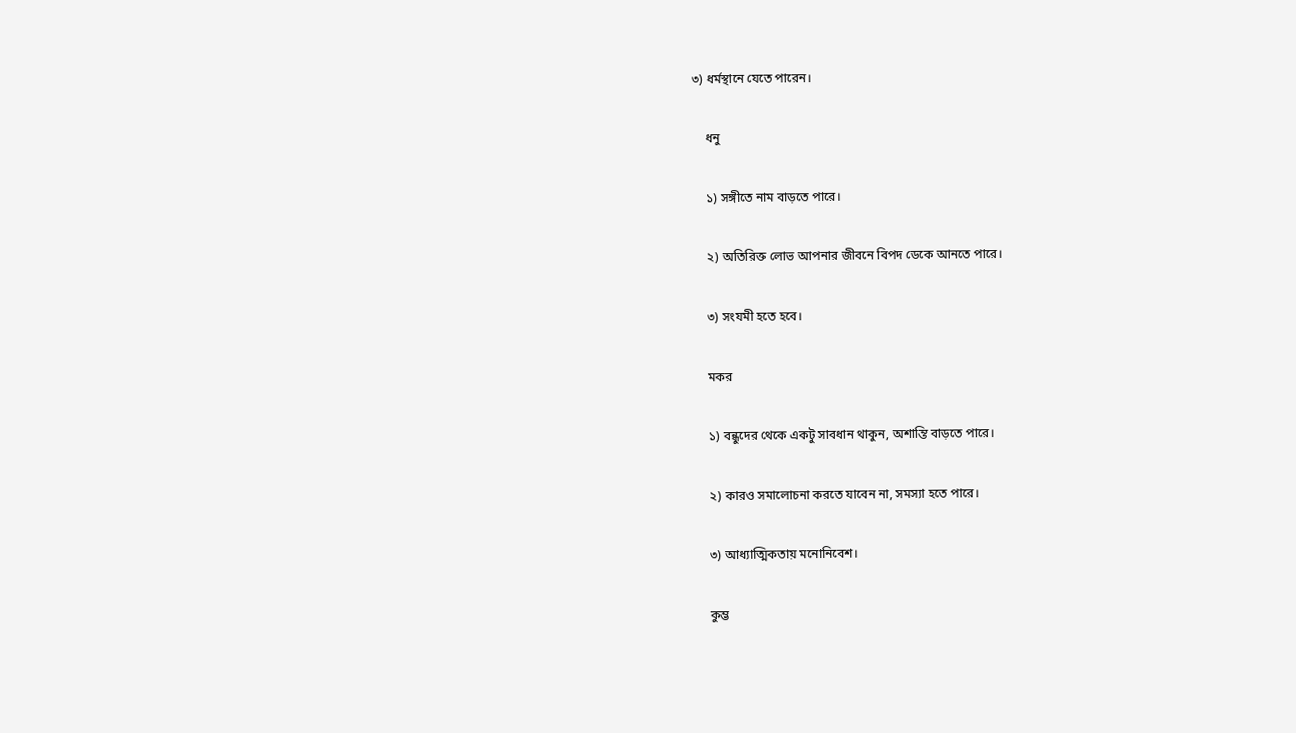৩) ধর্মস্থানে যেতে পারেন।

    ধনু

    ১) সঙ্গীতে নাম বাড়তে পারে।

    ২) অতিরিক্ত লোভ আপনার জীবনে বিপদ ডেকে আনতে পারে।

    ৩) সংযমী হতে হবে।

    মকর

    ১) বন্ধুদের থেকে একটু সাবধান থাকুন, অশান্তি বাড়তে পারে।

    ২) কারও সমালোচনা করতে যাবেন না, সমস্যা হতে পারে।

    ৩) আধ্যাত্মিকতায় মনোনিবেশ।

    কুম্ভ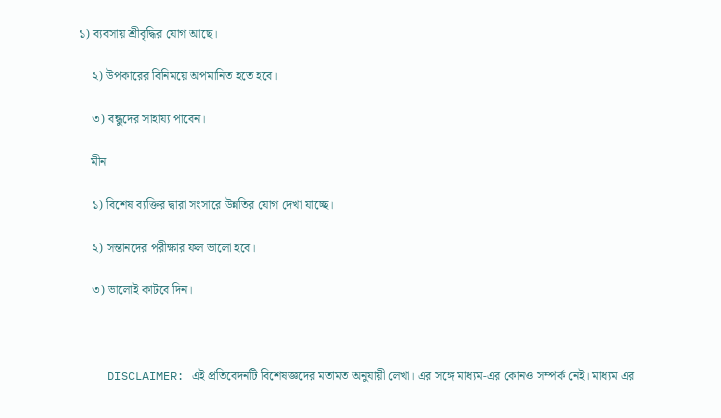১) ব্যবসায় শ্রীবৃদ্ধির যোগ আছে।

    ২) উপকারের বিনিময়ে অপমানিত হতে হবে।

    ৩) বন্ধুদের সাহায্য পাবেন।

    মীন

    ১) বিশেষ ব্যক্তির দ্বারা সংসারে উন্নতির যোগ দেখা যাচ্ছে।

    ২) সন্তানদের পরীক্ষার ফল ভালো হবে।

    ৩) ভালোই কাটবে দিন।



    DISCLAIMER: এই প্রতিবেদনটি বিশেষজ্ঞদের মতামত অনুযায়ী লেখা। এর সঙ্গে মাধ্যম-এর কোনও সম্পর্ক নেই। মাধ্যম এর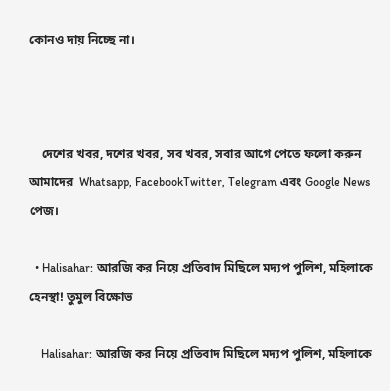কোনও দায় নিচ্ছে না।



    দেশের খবর, দশের খবর, সব খবর, সবার আগে পেতে ফলো করুন আমাদের  Whatsapp, FacebookTwitter, Telegram এবং Google News পেজ।

  • Halisahar: আরজি কর নিয়ে প্রতিবাদ মিছিলে মদ্যপ পুলিশ, মহিলাকে হেনস্থা! তুমুল বিক্ষোভ

    Halisahar: আরজি কর নিয়ে প্রতিবাদ মিছিলে মদ্যপ পুলিশ, মহিলাকে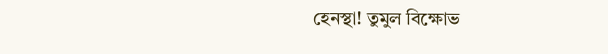হেনস্থা! তুমুল বিক্ষোভ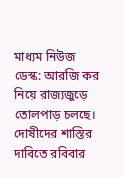মাধ্যম নিউজ ডেস্ক: আরজি কর নিয়ে রাজ্যজুড়ে তোলপাড় চলছে। দোষীদের শাস্তির দাবিতে রবিবার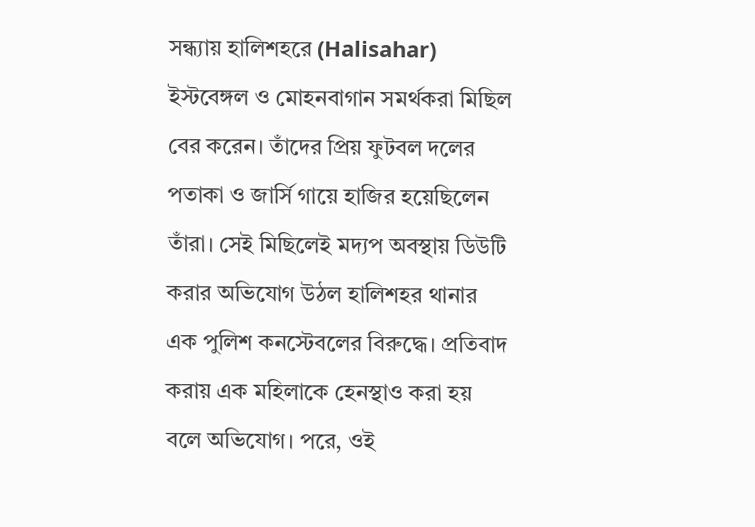সন্ধ্যায় হালিশহরে (Halisahar) ইস্টবেঙ্গল ও মোহনবাগান সমর্থকরা মিছিল বের করেন। তাঁদের প্রিয় ফুটবল দলের পতাকা ও জার্সি গায়ে হাজির হয়েছিলেন তাঁরা। সেই মিছিলেই মদ্যপ অবস্থায় ডিউটি করার অভিযোগ উঠল হালিশহর থানার এক পুলিশ কনস্টেবলের বিরুদ্ধে। প্রতিবাদ করায় এক মহিলাকে হেনস্থাও করা হয় বলে অভিযোগ। পরে, ওই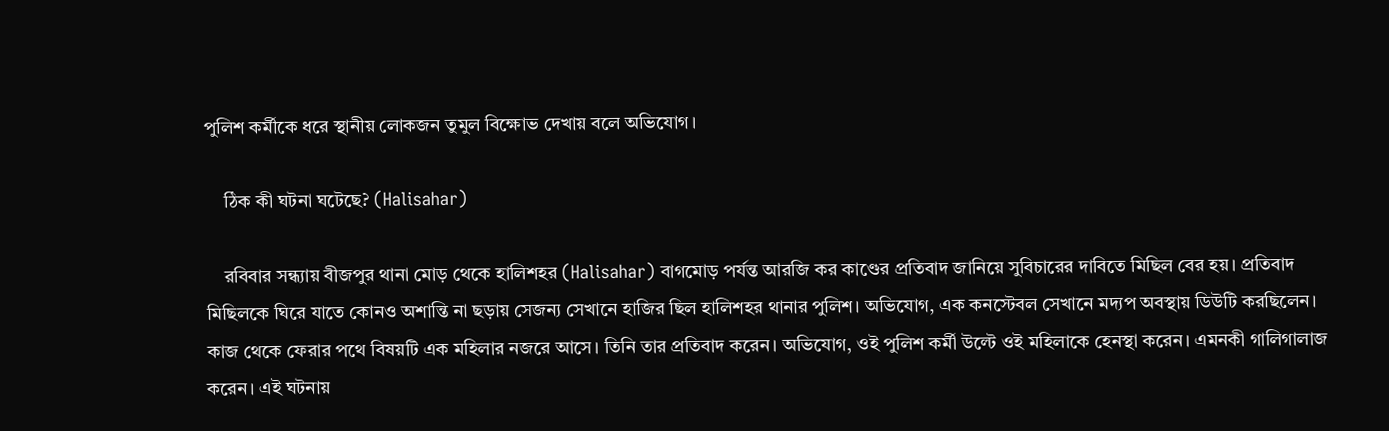পুলিশ কর্মীকে ধরে স্থানীয় লোকজন তুমুল বিক্ষোভ দেখায় বলে অভিযোগ।

    ঠিক কী ঘটনা ঘটেছে? (Halisahar)

    রবিবার সন্ধ্যায় বীজপুর থানা মোড় থেকে হালিশহর (Halisahar) বাগমোড় পর্যন্ত আরজি কর কাণ্ডের প্রতিবাদ জানিয়ে সুবিচারের দাবিতে মিছিল বের হয়। প্রতিবাদ মিছিলকে ঘিরে যাতে কোনও অশান্তি না ছড়ায় সেজন্য সেখানে হাজির ছিল হালিশহর থানার পুলিশ। অভিযোগ, এক কনস্টেবল সেখানে মদ্যপ অবস্থায় ডিউটি করছিলেন। কাজ থেকে ফেরার পথে বিষয়টি এক মহিলার নজরে আসে। তিনি তার প্রতিবাদ করেন। অভিযোগ, ওই পুলিশ কর্মী উল্টে ওই মহিলাকে হেনস্থা করেন। এমনকী গালিগালাজ করেন। এই ঘটনায়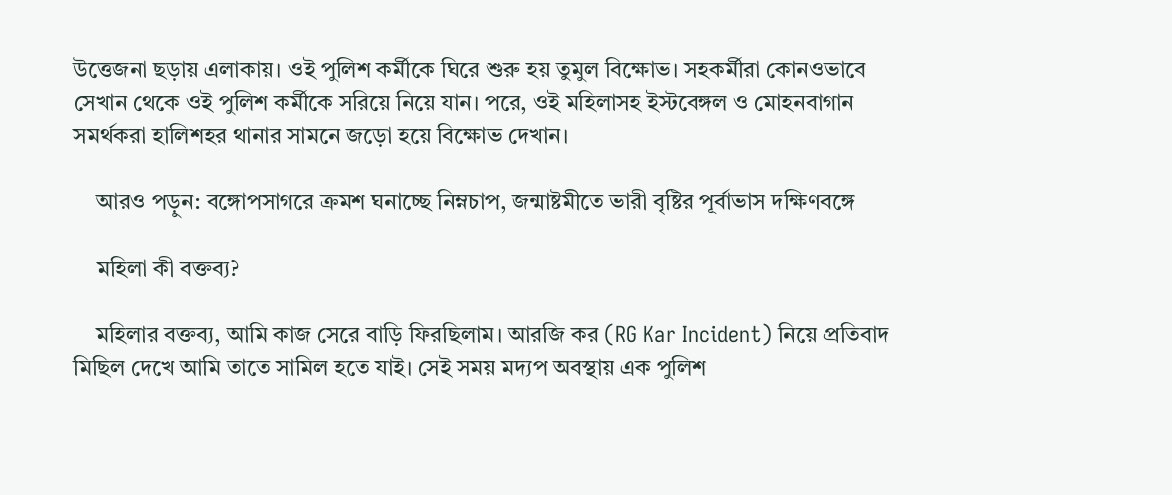উত্তেজনা ছড়ায় এলাকায়। ওই পুলিশ কর্মীকে ঘিরে শুরু হয় তুমুল বিক্ষোভ। সহকর্মীরা কোনওভাবে সেখান থেকে ওই পুলিশ কর্মীকে সরিয়ে নিয়ে যান। পরে, ওই মহিলাসহ ইস্টবেঙ্গল ও মোহনবাগান সমর্থকরা হালিশহর থানার সামনে জড়ো হয়ে বিক্ষোভ দেখান।

    আরও পড়ুন: বঙ্গোপসাগরে ক্রমশ ঘনাচ্ছে নিম্নচাপ, জন্মাষ্টমীতে ভারী বৃষ্টির পূর্বাভাস দক্ষিণবঙ্গে

    মহিলা কী বক্তব্য?

    মহিলার বক্তব্য, আমি কাজ সেরে বাড়ি ফিরছিলাম। আরজি কর (RG Kar Incident) নিয়ে প্রতিবাদ মিছিল দেখে আমি তাতে সামিল হতে যাই। সেই সময় মদ্যপ অবস্থায় এক পুলিশ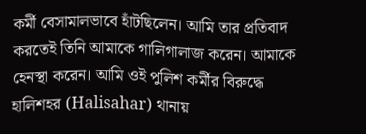কর্মী বেসামালভাবে হাঁটছিলেন। আমি তার প্রতিবাদ করতেই তিনি আমাকে গালিগালাজ করেন। আমাকে হেনস্থা করেন। আমি ওই পুলিশ কর্মীর বিরুদ্ধে হালিশহর (Halisahar) থানায়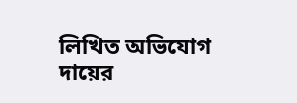লিখিত অভিযোগ দায়ের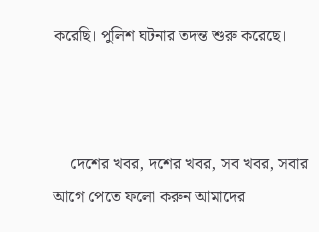করেছি। পুলিশ ঘটনার তদন্ত শুরু করেছে।



    দেশের খবর, দশের খবর, সব খবর, সবার আগে পেতে ফলো করুন আমাদের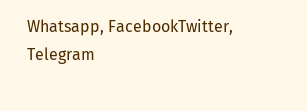Whatsapp, FacebookTwitter, Telegram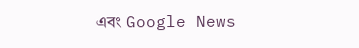এবং Google News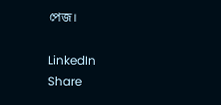পেজ।

LinkedIn
Share